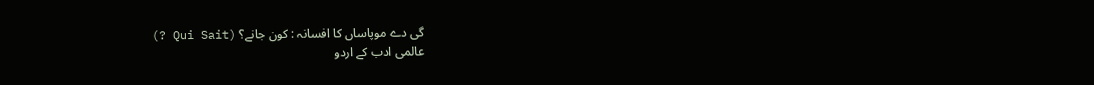گی دے موپاساں کا افسانہ : کون جانے؟ (Qui Sait ?)
عالمی ادب کے اردو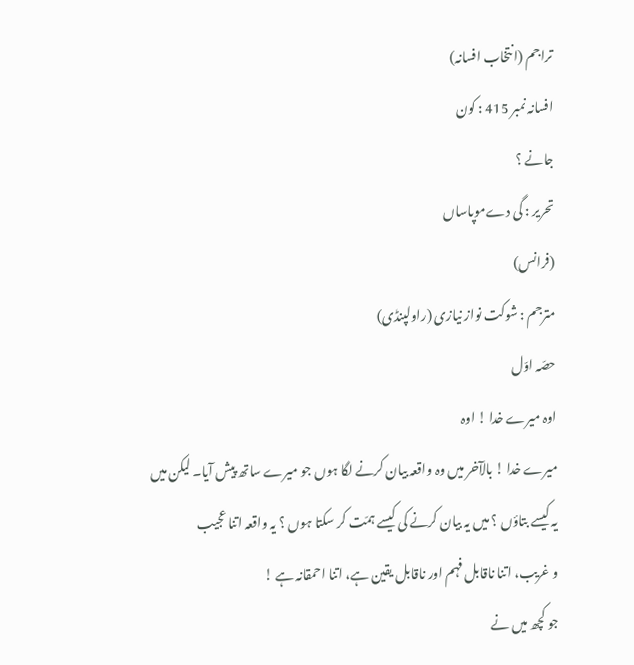تراجم (انتخاب افسانہ)
افسانہ نمبر 415 : کون
جانے ؟
تحریر : گی دےموپاساں
(فرانس)
مترجم : شوکت نواز نیازی (راولپنڈی)
حصّہ اوّل
اوہ میرے خدا ! اوہ
میرے خدا ! بالآخر میں وہ واقعہ بیان کرنے لگا ہوں جو میرے ساتھ پیش آیا۔ لیکن میں
یہ کیسے بتاؤں ؟ میں یہ بیان کرنے کی کیسے ہمّت کر سکتا ہوں ؟ یہ واقعہ اتنا عجیب
و غریب، اتنا ناقابل فہم اور ناقابل یقین ہے، اتنا احمقانہ ہے !
جو کچھ میں نے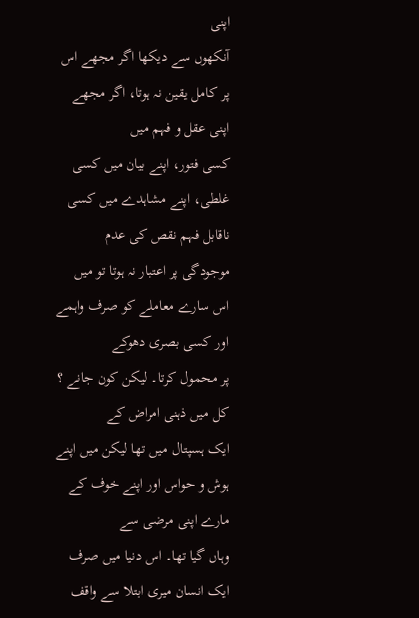اپنی
آنکھوں سے دیکھا اگر مجھے اس پر کامل یقین نہ ہوتا، اگر مجھے اپنی عقل و فہم میں
کسی فتور، اپنے بیان میں کسی غلطی، اپنے مشاہدے میں کسی ناقابل فہم نقص کی عدم
موجودگی پر اعتبار نہ ہوتا تو میں اس سارے معاملے کو صرف واہمے اور کسی بصری دھوکے
پر محمول کرتا۔ لیکن کون جانے ؟
کل میں ذہنی امراض کے
ایک ہسپتال میں تھا لیکن میں اپنے ہوش و حواس اور اپنے خوف کے مارے اپنی مرضی سے
وہاں گیا تھا۔ اس دنیا میں صرف ایک انسان میری ابتلا سے واقف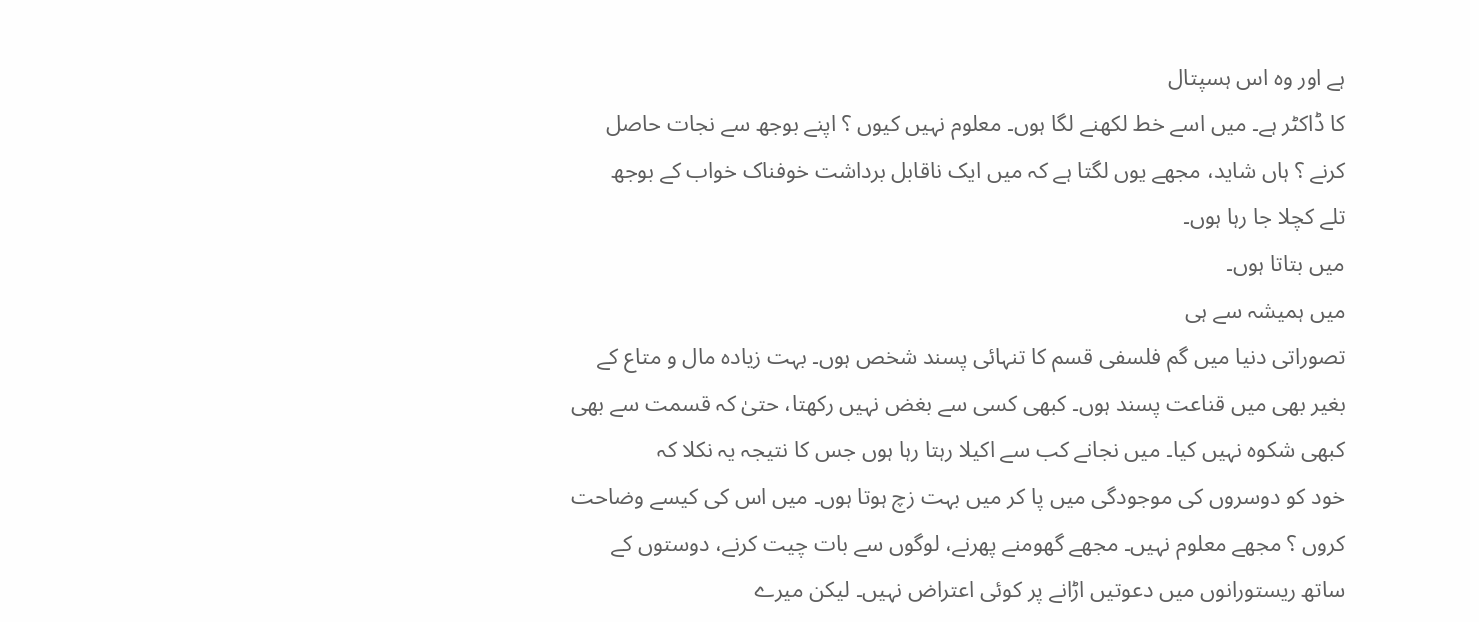ہے اور وہ اس ہسپتال
کا ڈاکٹر ہے۔ میں اسے خط لکھنے لگا ہوں۔ معلوم نہیں کیوں ؟ اپنے بوجھ سے نجات حاصل
کرنے ؟ ہاں شاید، مجھے یوں لگتا ہے کہ میں ایک ناقابل برداشت خوفناک خواب کے بوجھ
تلے کچلا جا رہا ہوں۔
میں بتاتا ہوں۔
میں ہمیشہ سے ہی
تصوراتی دنیا میں گم فلسفی قسم کا تنہائی پسند شخص ہوں۔ بہت زیادہ مال و متاع کے
بغیر بھی میں قناعت پسند ہوں۔ کبھی کسی سے بغض نہیں رکھتا، حتیٰ کہ قسمت سے بھی
کبھی شکوہ نہیں کیا۔ میں نجانے کب سے اکیلا رہتا رہا ہوں جس کا نتیجہ یہ نکلا کہ
خود کو دوسروں کی موجودگی میں پا کر میں بہت زچ ہوتا ہوں۔ میں اس کی کیسے وضاحت
کروں ؟ مجھے معلوم نہیں۔ مجھے گھومنے پھرنے، لوگوں سے بات چیت کرنے، دوستوں کے
ساتھ ریستورانوں میں دعوتیں اڑانے پر کوئی اعتراض نہیں۔ لیکن میرے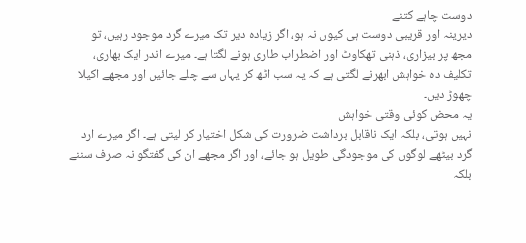دوست چاہے کتنے
دیرینہ اور قریبی دوست ہی کیوں نہ ہو، اگر زیادہ دیر تک میرے گرد موجود رہیں، تو
مجھ پر بیزاری، ذہنی تھکاوٹ اور اضطراب طاری ہونے لگتا ہے۔ میرے اندر ایک بھاری،
تکلیف دہ خواہش ابھرنے لگتی ہے کہ یہ سب اٹھ کر یہاں سے چلے جائیں اور مجھے اکیلا
چھوڑ دیں۔
یہ محض کوئی وقتی خواہش
نہیں ہوتی، بلکہ ایک ناقابل برداشت ضرورت کی شکل اختیار کر لیتی ہے۔ اگر میرے ارد
گرد بیٹھے لوگوں کی موجودگی طویل ہو جائے، اور اگر مجھے ان کی گفتگو نہ صرف سننے
بلکہ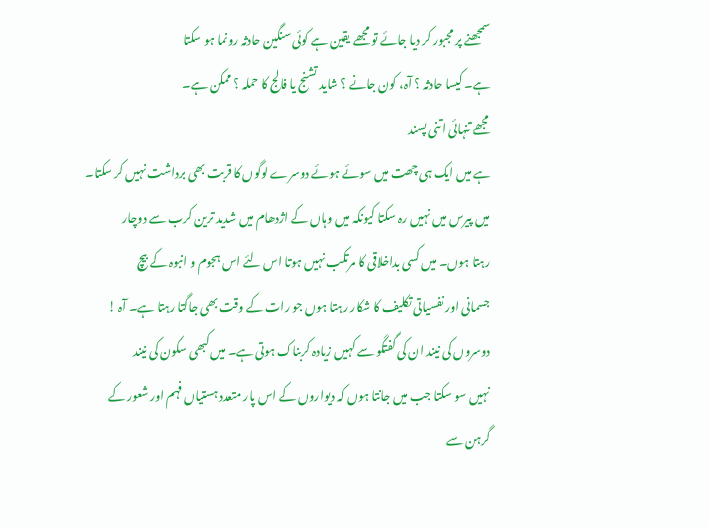سمجھنے پر مجبور کر دیا جائے تو مجھے یقین ہے کوئی سنگین حادثہ رونما ہو سکتا
ہے۔ کیسا حادثہ ؟ آہ، کون جانے ؟ شاید تشنج یا فالج کا حملہ ؟ ممکن ہے۔
مجھے تنہائی اتنی پسند
ہے میں ایک ہی چھت میں سوئے ہوئے دوسرے لوگوں کا قربت بھی برداشت نہیں کر سکتا۔
میں پیرس میں نہیں رہ سکتا کیونکہ میں وہاں کے اژدھام میں شدید ترین کرب سے دوچار
رہتا ہوں۔ میں کسی بداخلاقی کا مرتکب نہیں ہوتا اس لئے اس ہجوم و انبوہ کے بیچ
جسمانی اور نفسیاتی تکلیف کا شکار رہتا ہوں جو رات کے وقت بھی جاگتا رہتا ہے۔ آہ !
دوسروں کی نیند ان کی گفتگو سے کہیں زیادہ کربناک ہوتی ہے۔ میں کبھی سکون کی نیند
نہیں سو سکتا جب میں جانتا ہوں کہ دیواروں کے اس پار متعدد ہستیاں فہم اور شعور کے
گرہن سے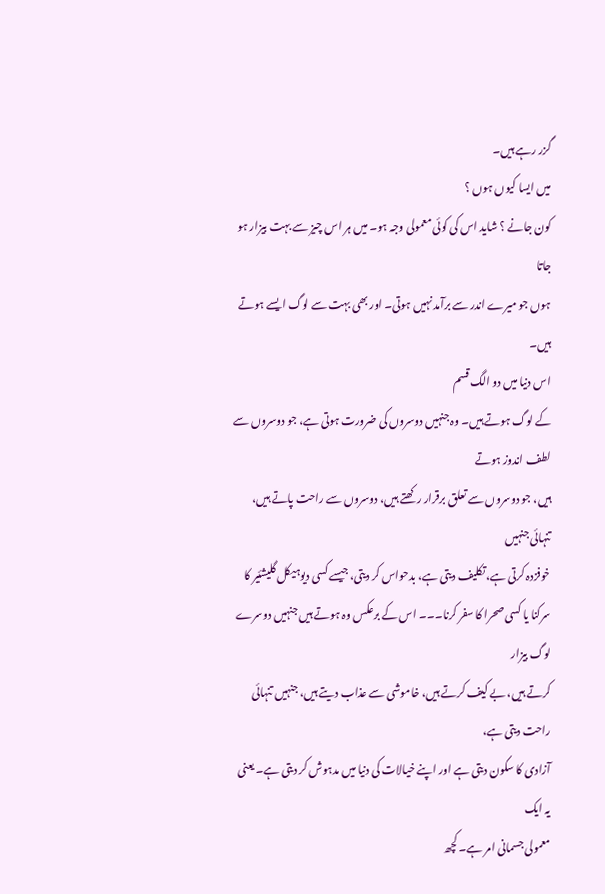گزر رہے ہیں۔
میں ایسا کیوں ہوں ؟
کون جانے ؟ شاید اس کی کوئی معمولی وجہ ہو۔ میں ہر اس چیز سے بہت بیزار ہو جاتا
ہوں جو میرے اندر سے برآمد نہیں ہوتی۔ اور بھی بہت سے لوگ ایسے ہوتے ہیں۔
اس دنیا میں دو الگ قسم
کے لوگ ہوتے ہیں۔ وہ جنہیں دوسروں کی ضرورت ہوتی ہے، جو دوسروں سے لطف اندوز ہوتے
ہیں، جو دوسروں سے تعلق برقرار رکھتے ہیں، دوسروں سے راحت پاتے ہیں، تنہائی جنہیں
خوفزدہ کرتی ہے، تکلیف دیتی ہے، بدحواس کر دیتی، جیسے کسی دیوہیکل گلیشئیر کا
سرکنا یا کسی صحرا کا سفر کرنا۔۔۔ اس کے برعکس وہ ہوتے ہیں جنہیں دوسرے لوگ بیزار
کرتے ہیں، بے کیف کرتے ہیں، خاموشی سے عذاب دیتے ہیں، جنہیں تنہائی راحت دیتی ہے،
آزادی کا سکون دیتی ہے اور اپنے خیالات کی دنیا میں مدہوش کر دیتی ہے۔ یعنی یہ ایک
معمولی جسمانی امر ہے۔ کچھ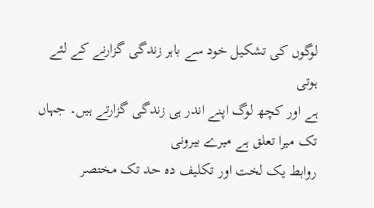لوگوں کی تشکیل خود سے باہر زندگی گزارنے کے لئے ہوتی
ہے اور کچھ لوگ اپنے اندر ہی زندگی گزارتے ہیں۔ جہاں تک میرا تعلق ہے میرے بیرونی
روابط یک لخت اور تکلیف دہ حد تک مختصر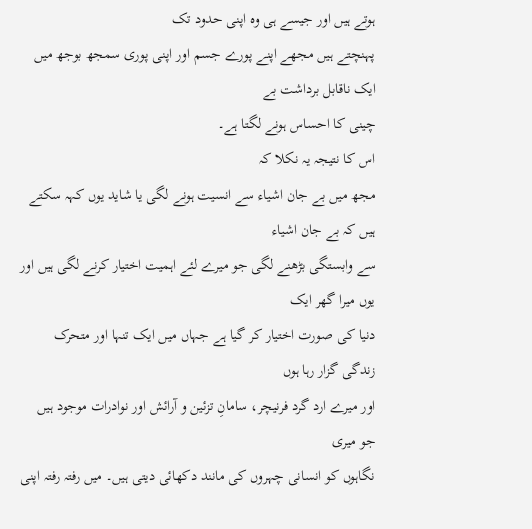ہوتے ہیں اور جیسے ہی وہ اپنی حدود تک
پہنچتے ہیں مجھے اپنے پورے جسم اور اپنی پوری سمجھ بوجھ میں ایک ناقابل برداشت بے
چینی کا احساس ہونے لگتا ہے۔
اس کا نتیجہ یہ نکلا کہ
مجھ میں بے جان اشیاء سے انسیت ہونے لگی یا شاید یوں کہہ سکتے ہیں کہ بے جان اشیاء
سے وابستگی بڑھنے لگی جو میرے لئے اہمیت اختیار کرنے لگی ہیں اور یوں میرا گھر ایک
دنیا کی صورت اختیار کر گیا ہے جہاں میں ایک تنہا اور متحرک زندگی گزار رہا ہوں
اور میرے ارد گرد فرنیچر، سامانِ تزئین و آرائش اور نوادرات موجود ہیں جو میری
نگاہوں کو انسانی چہروں کی مانند دکھائی دیتی ہیں۔ میں رفتہ رفتہ اپنی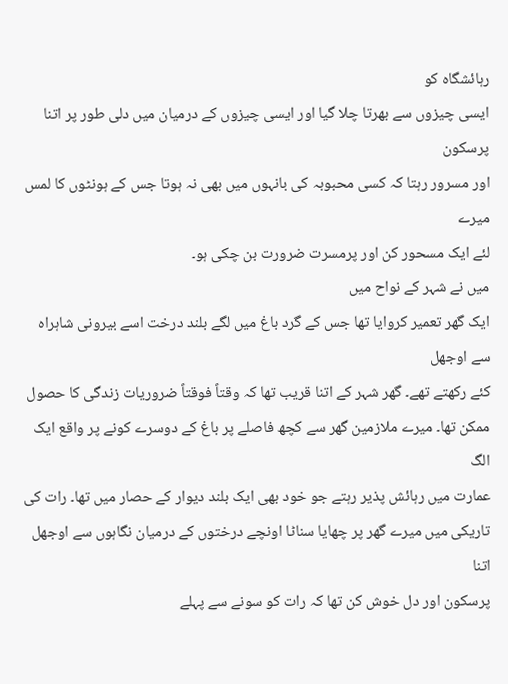رہائشگاہ کو
ایسی چیزوں سے بھرتا چلا گیا اور ایسی چیزوں کے درمیان میں دلی طور پر اتنا پرسکون
اور مسرور رہتا کہ کسی محبوبہ کی بانہوں میں بھی نہ ہوتا جس کے ہونٹوں کا لمس میرے
لئے ایک مسحور کن اور پرمسرت ضرورت بن چکی ہو۔
میں نے شہر کے نواح میں
ایک گھر تعمیر کروایا تھا جس کے گرد باغ میں لگے بلند درخت اسے بیرونی شاہراہ سے اوجھل
کئے رکھتے تھے۔ گھر شہر کے اتنا قریب تھا کہ وقتاً فوقتاً ضروریات زندگی کا حصول
ممکن تھا۔ میرے ملازمین گھر سے کچھ فاصلے پر باغ کے دوسرے کونے پر واقع ایک الگ
عمارت میں رہائش پذیر رہتے جو خود بھی ایک بلند دیوار کے حصار میں تھا۔ رات کی
تاریکی میں میرے گھر پر چھایا سناٹا اونچے درختوں کے درمیان نگاہوں سے اوجھل اتنا
پرسکون اور دل خوش کن تھا کہ رات کو سونے سے پہلے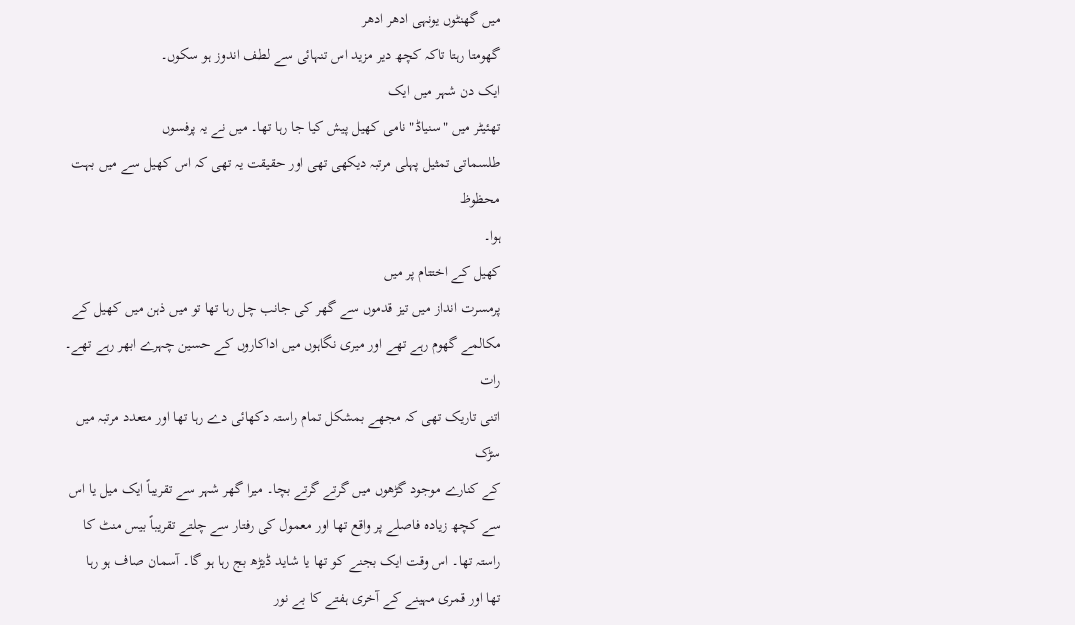میں گھنٹوں یونہی ادھر ادھر
گھومتا رہتا تاکہ کچھ دیر مزید اس تنہائی سے لطف اندوز ہو سکوں۔
ایک دن شہر میں ایک
تھئیٹر میں "سنیاڈ" نامی کھیل پیش کیا جا رہا تھا۔ میں نے یہ پرفسوں
طلسماتی تمثیل پہلی مرتبہ دیکھی تھی اور حقیقت یہ تھی کہ اس کھیل سے میں بہت محظوظ
ہوا۔
کھیل کے اختتام پر میں
پرمسرت انداز میں تیز قدموں سے گھر کی جانب چل رہا تھا تو میں ذہن میں کھیل کے
مکالمے گھوم رہے تھے اور میری نگاہوں میں اداکاروں کے حسین چہرے ابھر رہے تھے۔ رات
اتنی تاریک تھی کہ مجھے بمشکل تمام راستہ دکھائی دے رہا تھا اور متعدد مرتبہ میں سڑک
کے کنارے موجود گڑھوں میں گرتے گرتے بچا۔ میرا گھر شہر سے تقریباً ایک میل یا اس
سے کچھ زیادہ فاصلے پر واقع تھا اور معمول کی رفتار سے چلتے تقریباً بیس منٹ کا
راستہ تھا۔ اس وقت ایک بجنے کو تھا یا شاید ڈیڑھ بج رہا ہو گا۔ آسمان صاف ہو رہا
تھا اور قمری مہینے کے آخری ہفتے کا بے نور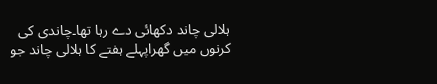ہلالی چاند دکھائی دے رہا تھا۔چاندی کی
کرنوں میں گھراپہلے ہفتے کا ہلالی چاند جو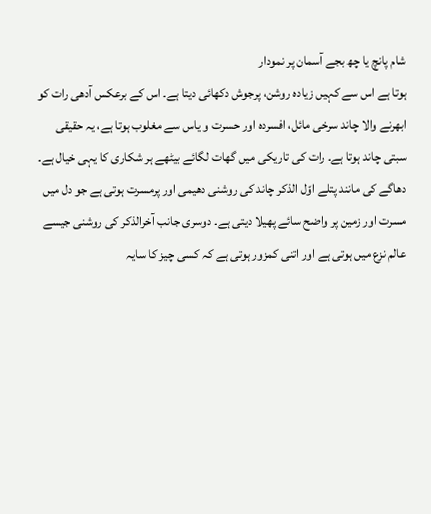شام پانچ یا چھ بجے آسمان پر نمودار
ہوتا ہے اس سے کہیں زیادہ روشن، پرجوش دکھائی دیتا ہے۔ اس کے برعکس آدھی رات کو
ابھرنے والا چاند سرخی مائل، افسردہ اور حسرت و یاس سے مغلوب ہوتا ہے، یہ حقیقی
سبتی چاند ہوتا ہے۔ رات کی تاریکی میں گھات لگائے بیٹھے ہر شکاری کا یہی خیال ہے۔
دھاگے کی مانند پتلے اوّل الذکر چاند کی روشنی دھیمی اور پرمسرت ہوتی ہے جو دل میں
مسرت اور زمین پر واضح سائے پھیلا دیتی ہے۔ دوسری جانب آخرالذکر کی روشنی جیسے
عالم نزع میں ہوتی ہے اور اتنی کمزور ہوتی ہے کہ کسی چیز کا سایہ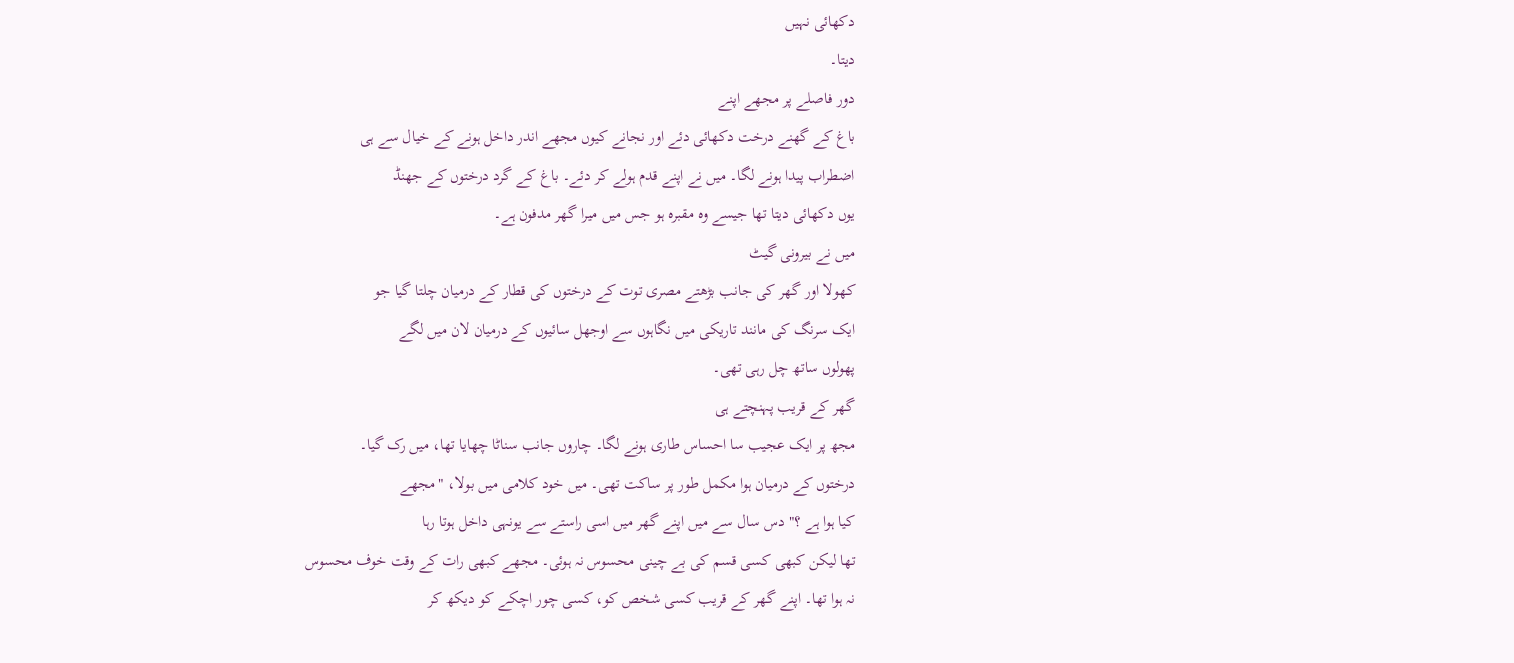دکھائی نہیں
دیتا۔
دور فاصلے پر مجھے اپنے
باغ کے گھنے درخت دکھائی دئے اور نجانے کیوں مجھے اندر داخل ہونے کے خیال سے ہی
اضطراب پیدا ہونے لگا۔ میں نے اپنے قدم ہولے کر دئے۔ باغ کے گرد درختوں کے جھنڈ
یوں دکھائی دیتا تھا جیسے وہ مقبرہ ہو جس میں میرا گھر مدفون ہے۔
میں نے بیرونی گیٹ
کھولا اور گھر کی جانب بڑھتے مصری توت کے درختوں کی قطار کے درمیان چلتا گیا جو
ایک سرنگ کی مانند تاریکی میں نگاہوں سے اوجھل سائیوں کے درمیان لان میں لگے
پھولوں ساتھ چل رہی تھی۔
گھر کے قریب پہنچتے ہی
مجھ پر ایک عجیب سا احساس طاری ہونے لگا۔ چاروں جانب سناٹا چھایا تھا، میں رک گیا۔
درختوں کے درمیان ہوا مکمل طور پر ساکت تھی۔ میں خود کلامی میں بولا، "مجھے
کیا ہوا ہے ؟" دس سال سے میں اپنے گھر میں اسی راستے سے یونہی داخل ہوتا رہا
تھا لیکن کبھی کسی قسم کی بے چینی محسوس نہ ہوئی۔ مجھے کبھی رات کے وقت خوف محسوس
نہ ہوا تھا۔ اپنے گھر کے قریب کسی شخص کو، کسی چور اچکے کو دیکھ کر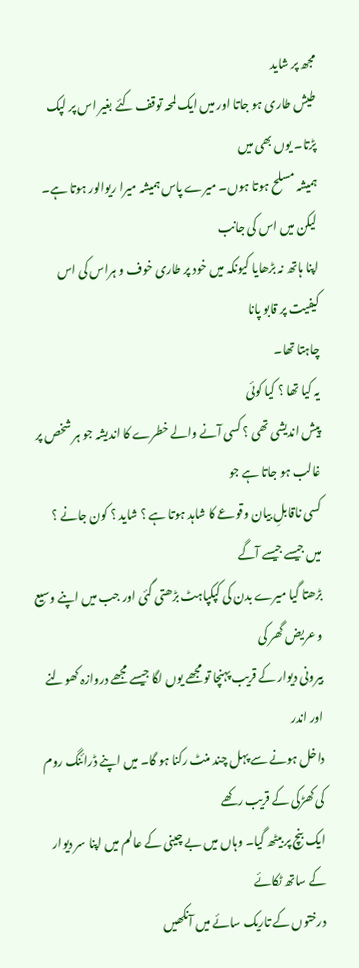مجھ پر شاید
طیش طاری ہو جاتا اور میں ایک لمحہ توقف کئے بغیر اس پر لپک پڑتا۔ یوں بھی میں
ہمیشہ مسلح ہوتا ہوں۔ میرے پاس ہمیشہ میرا ریوالور ہوتا ہے۔ لیکن میں اس کی جانب
اپنا ہاتھ نہ بڑھایا کیونکہ میں خود پر طاری خوف و ہراس کی اس کیفیت پر قابو پانا
چاہتا تھا۔
یہ کیا تھا ؟ کیا کوئی
پیش اندیشی تھی ؟ کسی آنے والے خطرے کا اندیشہ جو ہر شخص پر غالب ہو جاتا ہے جو
کسی ناقابلِ بیان وقوعے کا شاہد ہوتا ہے ؟ شاید ؟ کون جانے ؟
میں جیسے جیسے آگے
بڑھتا گیا میرے بدن کی کپکپاہٹ بڑھتی گئی اور جب میں اپنے وسیع و عریض گھر کی
بیرونی دیوار کے قریب پہنچا تو مجھے یوں لگا جیسے مجھے دروازہ کھولنے اور اندر
داخل ہونے سے پہل چند منٹ رکنا ہو گا۔ میں اپنے ڈرائنگ روم کی کھڑکی کے قریب رکھے
ایک بنچ پر بیٹھ گیا۔ وہاں میں بے چینی کے عالم میں اپنا سر دیوار کے ساتھ ٹکائے
درختوں کے تاریک سائے میں آنکھیں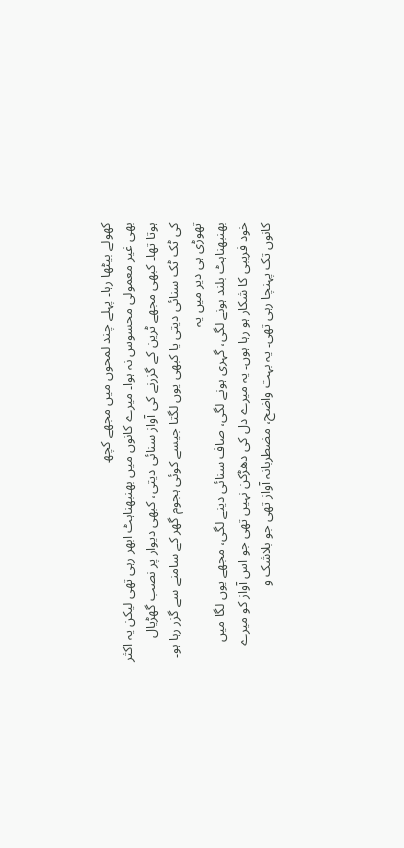کھولے بیٹھا رہا۔ پہلے چند لمحوں میں مجھے کچھ
بھی غیر معمولی محسوس نہ ہوا۔ میرے کانوں میں بھنبھناہٹ ابھر رہی تھی لیکن یہ اکثر
ہوتا تھا۔ کبھی مجھے ٹرین کے گزرنے کی آواز سنائی دیتی، کبھی دیوار پر نصب گھڑیال
کی ٹک ٹک سنائی دیتی یا کبھی یوں لگتا جیسے کوئی ہجوم گھر کے سامنے سے گزر رہا ہو۔
تھوڑی ہی دیر میں یہ
بھنبھناہٹ بلند ہونے لگی، گہری ہونے لگی، صاف سنائی دینے لگی، مجھے یوں لگا میں
خود فریبی کا شکار ہو رہا ہوں۔ یہ میرے دل کی دھڑکن نہیں تھی جو اس آواز کو میرے
کانوں تک پہنچا رہی تھی۔ یہ بہت واضح، مضطربانہ آواز تھی جو بلاشک و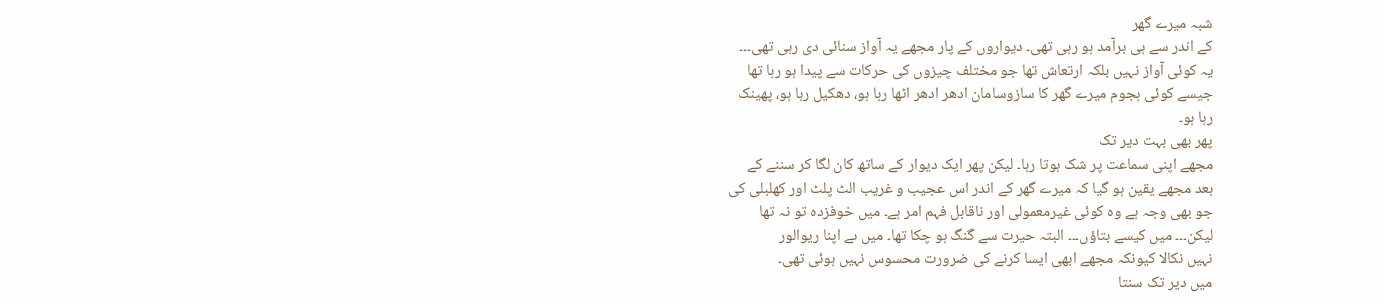شبہ میرے گھر
کے اندر سے ہی برآمد ہو رہی تھی۔ دیواروں کے پار مجھے یہ آواز سنائی دی رہی تھی۔۔۔
یہ کوئی آواز نہیں بلکہ ارتعاش تھا جو مختلف چیزوں کی حرکات سے پیدا ہو رہا تھا
جیسے کوئی ہجوم میرے گھر کا سازوسامان ادھر ادھر اٹھا رہا ہو، دھکیل رہا ہو، پھینک
رہا ہو۔
پھر بھی بہت دیر تک
مجھے اپنی سماعت پر شک ہوتا رہا۔ لیکن پھر ایک دیوار کے ساتھ کان لگا کر سننے کے
بعد مجھے یقین ہو گیا کہ میرے گھر کے اندر اس عجیب و غریب الٹ پلٹ اور کھلبلی کی
جو بھی وجہ ہے وہ کوئی غیرمعمولی اور ناقابل فہم امر ہے۔ میں خوفزدہ تو نہ تھا
لیکن۔۔۔ میں کیسے بتاؤں۔۔۔ البتہ حیرت سے گنگ ہو چکا تھا۔ میں ںے اپنا ریوالور
نہیں نکالا کیونکہ مجھے ابھی ایسا کرنے کی ضرورت محسوس نہیں ہوئی تھی۔
میں دیر تک سنتا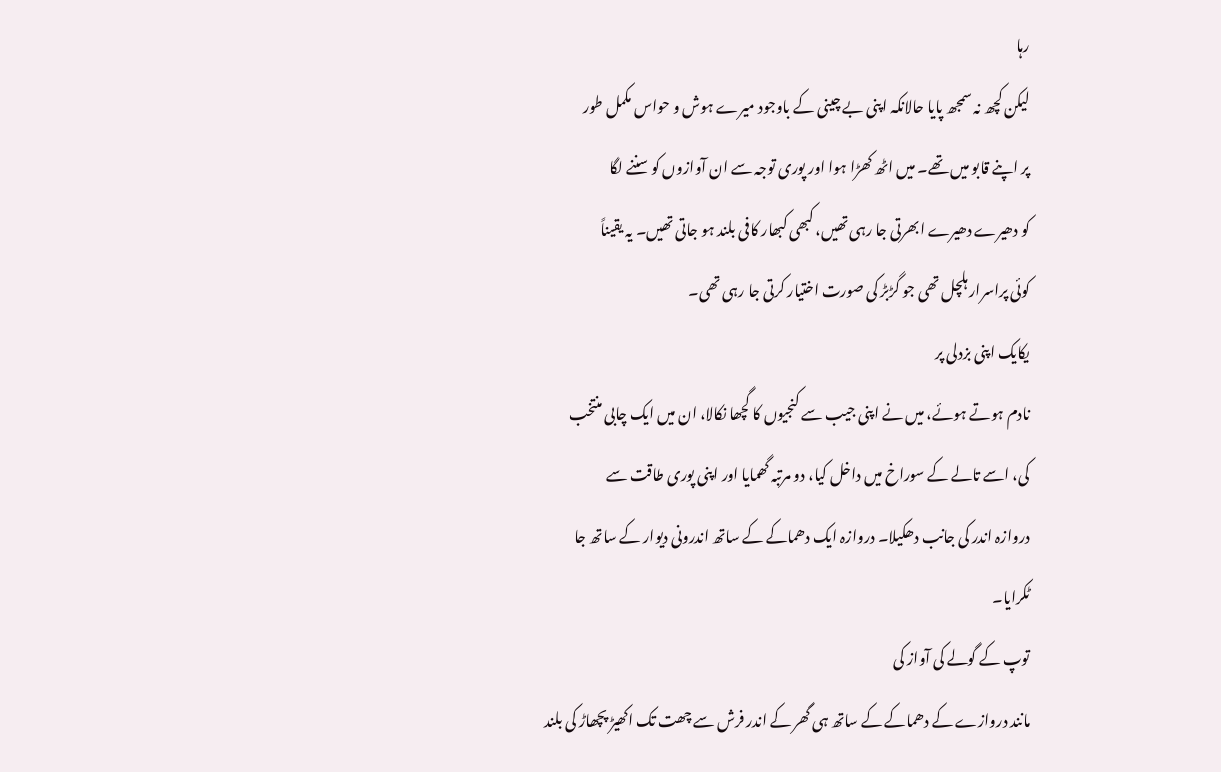رہا
لیکن کچھ نہ سمجھ پایا حالانکہ اپنی بے چینی کے باوجود میرے ہوش و حواس مکمل طور
پر اپنے قابو میں تھے۔ میں اٹھ کھڑا ہوا اور پوری توجہ سے ان آوازوں کو سننے لگا
کو دھیرے دھیرے ابھرتی جا رہی تھیں، کبھی کبھار کافی بلند ہو جاتی تھیں۔ یہ یقیناً
کوئی پراسرار ہلچل تھی جو گڑبڑ کی صورت اختیار کرتی جا رہی تھی۔
یکایک اپنی بزدلی پر
نادم ہوتے ہوئے، میں نے اپنی جیب سے کنجیوں کا گچھا نکالا، ان میں ایک چابی منتخب
کی، اسے تالے کے سوراخ میں داخل کیا، دو مرتبہ گھمایا اور اپنی پوری طاقت سے
دروازہ اندر کی جانب دھکیلا۔ دروازہ ایک دھماکے کے ساتھ اندرونی دیوار کے ساتھ جا
ٹکرایا۔
توپ کے گولے کی آواز کی
مانند دروازے کے دھماکے کے ساتھ ہی گھر کے اندر فرش سے چھت تک اکھیڑ پچھاڑ کی بلند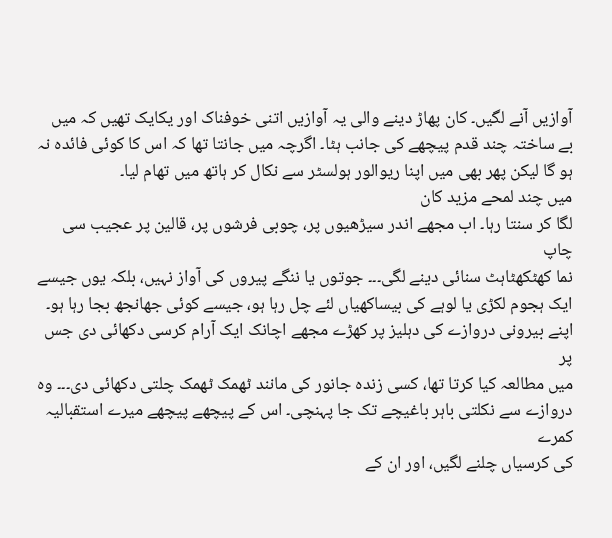آوازیں آنے لگیں۔ کان پھاڑ دینے والی یہ آوازیں اتنی خوفناک اور یکایک تھیں کہ میں
بے ساختہ چند قدم پیچھے کی جانب ہٹا۔ اگرچہ میں جانتا تھا کہ اس کا کوئی فائدہ نہ
ہو گا لیکن پھر بھی میں اپنا ریوالور ہولسٹر سے نکال کر ہاتھ میں تھام لیا۔
میں چند لمحے مزید کان
لگا کر سنتا رہا۔ اب مجھے اندر سیڑھیوں پر، چوبی فرشوں پر، قالین پر عجیب سی چاپ
نما کھٹکھٹاہٹ سنائی دینے لگی۔۔۔ جوتوں یا ننگے پیروں کی آواز نہیں، بلکہ یوں جیسے
ایک ہجوم لکڑی یا لوہے کی بیساکھیاں لئے چل رہا ہو، جیسے کوئی جھانجھ بجا رہا ہو۔
اپنے بیرونی دروازے کی دہلیز پر کھڑے مجھے اچانک ایک آرام کرسی دکھائی دی جس پر
میں مطالعہ کیا کرتا تھا، کسی زندہ جانور کی مانند ٹھمک ٹھمک چلتی دکھائی دی۔۔۔ وہ
دروازے سے نکلتی باہر باغیچے تک جا پہنچی۔ اس کے پیچھے پیچھے میرے استقبالیہ کمرے
کی کرسیاں چلنے لگیں، اور ان کے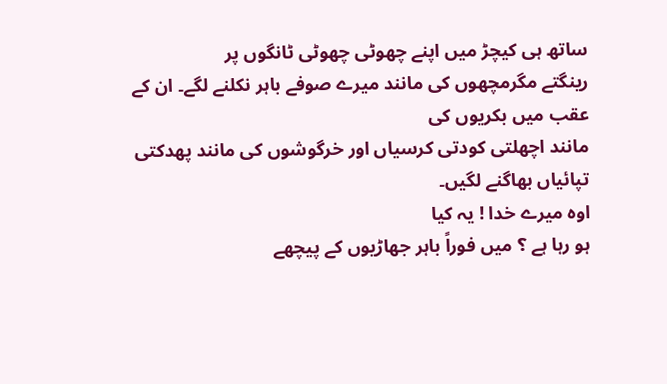ساتھ ہی کیچڑ میں اپنے چھوٹی چھوٹی ٹانگوں پر
رینگتے مگرمچھوں کی مانند میرے صوفے باہر نکلنے لگے۔ ان کے عقب میں بکریوں کی
مانند اچھلتی کودتی کرسیاں اور خرگوشوں کی مانند پھدکتی تپائیاں بھاگنے لگیں۔
اوہ میرے خدا ! یہ کیا
ہو رہا ہے ؟ میں فوراً باہر جھاڑیوں کے پیچھے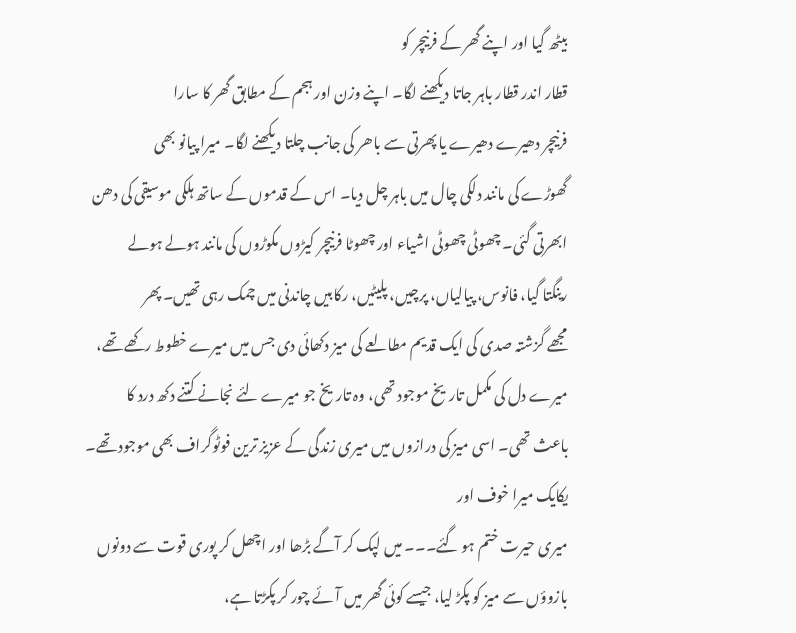بیٹھ گیا اور اپنے گھر کے فرنیچر کو
قطار اندر قطار باہر جاتا دیکھنے لگا۔ اپنے وزن اور ہجم کے مطابق گھر کا سارا
فرنیچر دھیرے دھیرے یا پھرتی سے باھر کی جانب چلتا دیکھنے لگا۔ میرا پیانو بھی
گھوڑے کی مانند دلکی چال میں باہر چل دیا۔ اس کے قدموں کے ساتھ ہلکی موسیقی کی دھن
ابھرتی گئی۔ چھوٹی چھوٹی اشیاء اور چھوٹا فرنیچر کیڑوں مکوڑوں کی مانند ہولے ہولے
رینگتا گیا، فانوس، پیالیاں، پرچیں، پلیٹیں، رکابیں چاندنی میں چمک رہی تھیں۔ پھر
مجھے گزشتہ صدی کی ایک قدیم مطالعے کی میز دکھائی دی جس میں میرے خطوط رکھے تھے،
میرے دل کی مکمل تاریخ موجود تھی، وہ تاریخ جو میرے لئے نجانے کتنے دکھ درد کا
باعث تھی۔ اسی میز کی درازوں میں میری زندگی کے عزیز ترین فوٹوگراف بھی موجود تھے۔
یکایک میرا خوف اور
میری حیرت ختم ہو گئے۔۔۔ میں لپک کر آگے بڑھا اور اچھل کر پوری قوت سے دونوں
بازوؤں سے میز کو پکڑ لیا، جیسے کوئی گھر میں آئے چور کر پکڑتا ہے،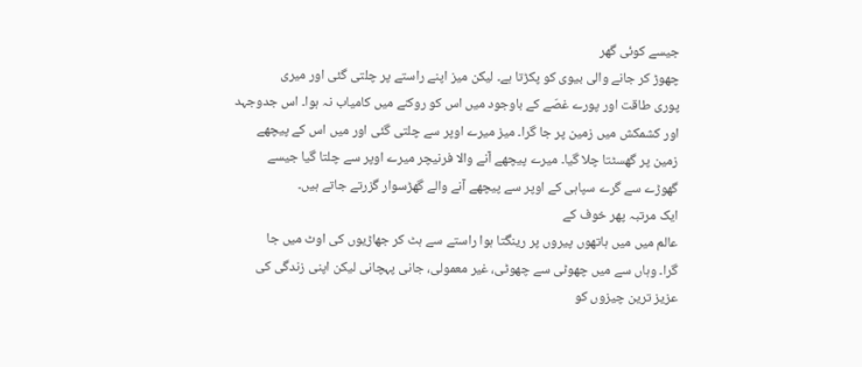جیسے کوئی گھر
چھوڑ کر جانے والی بیوی کو پکڑتا ہے۔ لیکن میز اپنے راستے پر چلتی گئی اور میری
پوری طاقت اور پورے غصّے کے باوجود میں اس کو روکنے میں کامیاب نہ ہوا۔ اس جدوجہد
اور کشمکش میں زمین پر جا گرا۔ میز میرے اوپر سے چلتی گئی اور میں اس کے پیچھے
زمین پر گھسٹتا چلا گیا۔ میرے پیچھے آنے والا فرنیچر میرے اوپر سے چلتا گیا جیسے
گھوڑے سے گرے سپاہی کے اوپر سے پیچھے آنے والے گھڑسوار گزرتے جاتے ہیں۔
ایک مرتبہ پھر خوف کے
عالم میں میں ہاتھوں پیروں پر رینگتا ہوا راستے سے ہٹ کر جھاڑیوں کی اوٹ میں جا
گرا۔ وہاں سے میں چھوٹی سے چھوٹی، غیر معمولی، جانی پہچانی لیکن اپنی زندگی کی
عزیز ترین چیزوں کو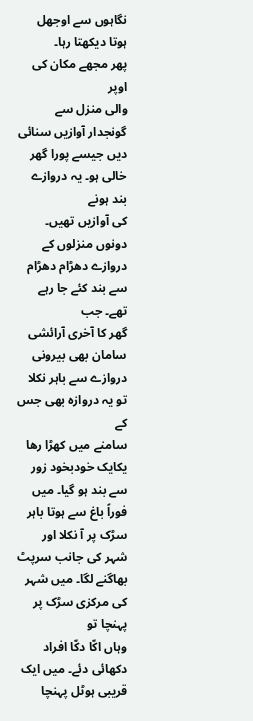نگاہوں سے اوجھل ہوتا دیکھتا رہا۔
پھر مجھے مکان کی اوپر
والی منزل سے گونجدار آوازیں سنائی دیں جیسے پورا گھر خالی ہو۔ یہ دروازے بند ہونے
کی آوازیں تھیں۔ دونوں منزلوں کے دروازے دھڑام دھڑام سے بند کئے جا رہے تھے۔ جب
گھر کا آخری آرائشی سامان بھی بیرونی دروازے سے باہر نکلا تو یہ دروازہ بھی جس کے
سامنے میں کھڑا رھا یکایک خودبخود زور سے بند ہو گیا۔ میں فوراً باغ سے ہوتا باہر
سڑک پر آ نکلا اور شہر کی جانب سرپٹ بھاگنے لگا۔ میں شہر کی مرکزی سڑک پر پہنچا تو
وہاں اکّا دکّا افراد دکھائی دئے۔ میں ایک قریبی ہوٹل پہنچا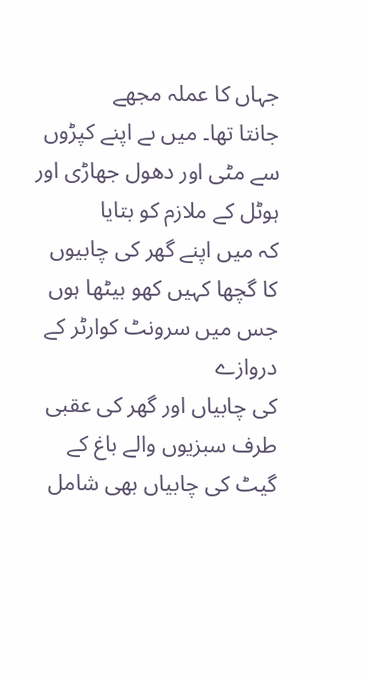جہاں کا عملہ مجھے
جانتا تھا۔ میں ںے اپنے کپڑوں سے مٹی اور دھول جھاڑی اور ہوٹل کے ملازم کو بتایا
کہ میں اپنے گھر کی چابیوں کا گچھا کہیں کھو بیٹھا ہوں جس میں سرونٹ کوارٹر کے دروازے
کی چابیاں اور گھر کی عقبی طرف سبزیوں والے باغ کے گیٹ کی چابیاں بھی شامل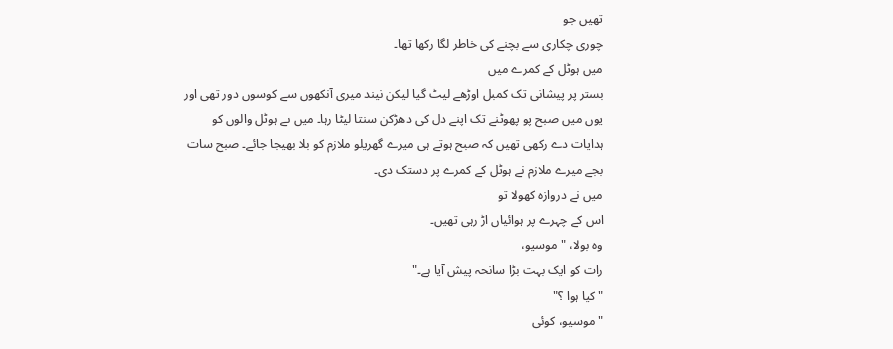تھیں جو
چوری چکاری سے بچنے کی خاطر لگا رکھا تھا۔
میں ہوٹل کے کمرے میں
بستر پر پیشانی تک کمبل اوڑھے لیٹ گیا لیکن نیند میری آنکھوں سے کوسوں دور تھی اور
یوں میں صبح پو پھوٹنے تک اپنے دل کی دھڑکن سنتا لیٹا رہا۔ میں ںے ہوٹل والوں کو
ہدایات دے رکھی تھیں کہ صبح ہوتے ہی میرے گھریلو ملازم کو بلا بھیجا جائے۔ صبح سات
بجے میرے ملازم نے ہوٹل کے کمرے پر دستک دی۔
میں نے دروازہ کھولا تو
اس کے چہرے پر ہوائیاں اڑ رہی تھیں۔
وہ بولا، "موسیو،
رات کو ایک بہت بڑا سانحہ پیش آیا ہے۔"
"کیا ہوا ؟"
"موسیو، کوئی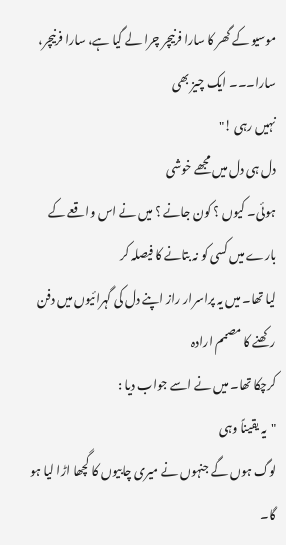موسیو کے گھر کا سارا فرنیچر چرا لے گیا ہے، سارا فرنیچر، سارا۔۔۔ ایک چیز بھی
نہیں رہی !"
دل ہی دل میں مجھے خوشی
ہوئی۔ کیوں ؟ کون جانے ؟ میں نے اس واقعے کے بارے میں کسی کو نہ بتانے کا فیصلہ کر
لیا تھا۔ میں یہ پراسرار راز اپنے دل کی گہرائیوں میں دفن رکھنے کا مصمم ارادہ
کرچکا تھا۔ میں نے اسے جواب دیا :
"یہ یقیناً وہی
لوگ ہوں گے جنہوں نے میری چابیوں کا گچھا اڑا لیا ہو گا۔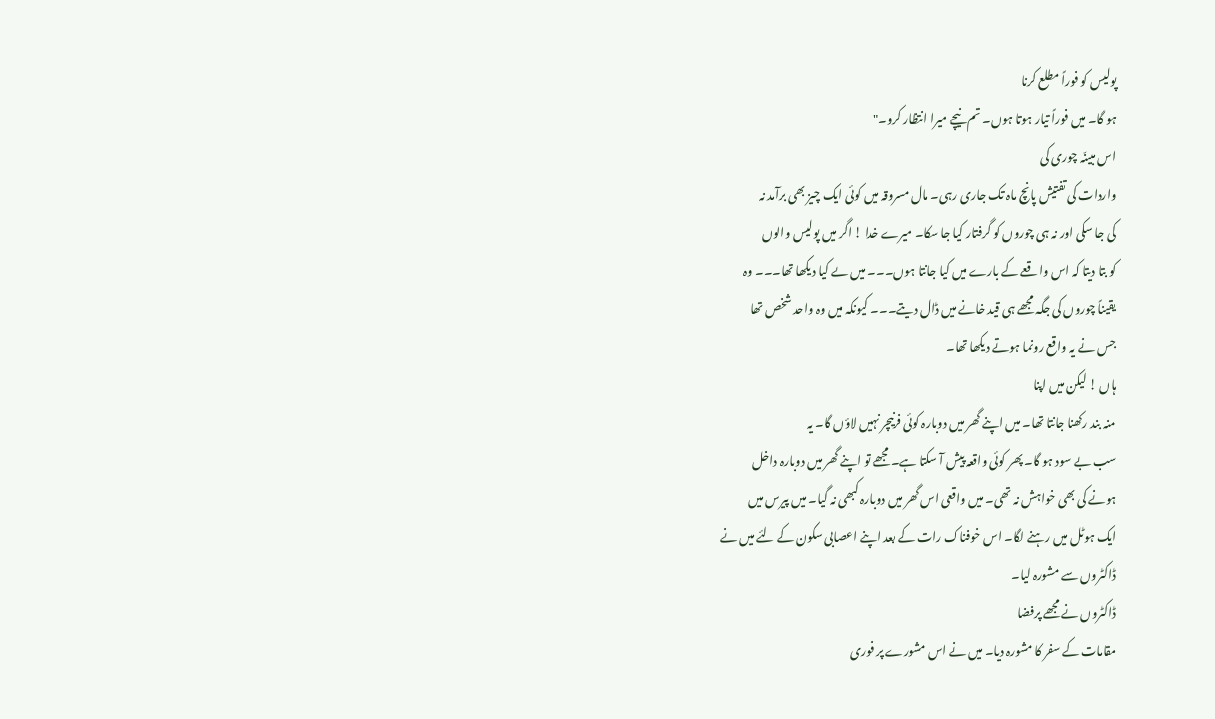پولیس کو فوراً مطلع کرنا
ہو گا۔ میں فوراً تیار ہوتا ہوں۔ تم نیچے میرا انتظار کرو۔"
اس مبینّہ چوری کی
واردات کی تفتیش پانچ ماہ تک جاری رہی۔ مال مسروقہ میں کوئی ایک چیز بھی برآمد نہ
کی جا سکی اور نہ ہی چوروں کو گرفتار کیا جا سکا۔ میرے خدا ! اگر میں پولیس والوں
کو بتا دیتا کہ اس واقعے کے بارے میں کیا جانتا ہوں۔۔۔ میں ںے کیا دیکھا تھا۔۔۔ وہ
یقیناً چوروں کی جگہ مجھے ہی قید خانے میں ڈال دیتے۔۔۔ کیونکہ میں وہ واحد شخص تھا
جس نے یہ واقع رونما ہوتے دیکھا تھا۔
ہاں ! لیکن میں اپنا
منہ بند رکھنا جانتا تھا۔ میں اپنے گھر میں دوبارہ کوئی فرنیچر نہیں لاؤں گا۔ یہ
سب بے سود ہو گا۔ پھر کوئی واقعہ پیش آ سکتا ہے۔ مجھے تو اپنے گھر میں دوبارہ داخل
ہونے کی بھی خواہش نہ تھی۔ میں واقعی اس گھر میں دوبارہ کبھی نہ گیا۔ میں پیرس میں
ایک ہوٹل میں رہنے لگا۔ اس خوفناک رات کے بعد اپنے اعصابی سکون کے لئے میں نے
ڈاکٹروں سے مشورہ لیا۔
ڈاکٹروں نے مجھے پرفضا
مقامات کے سفر کا مشورہ دیا۔ میں نے اس مشورے پر فوری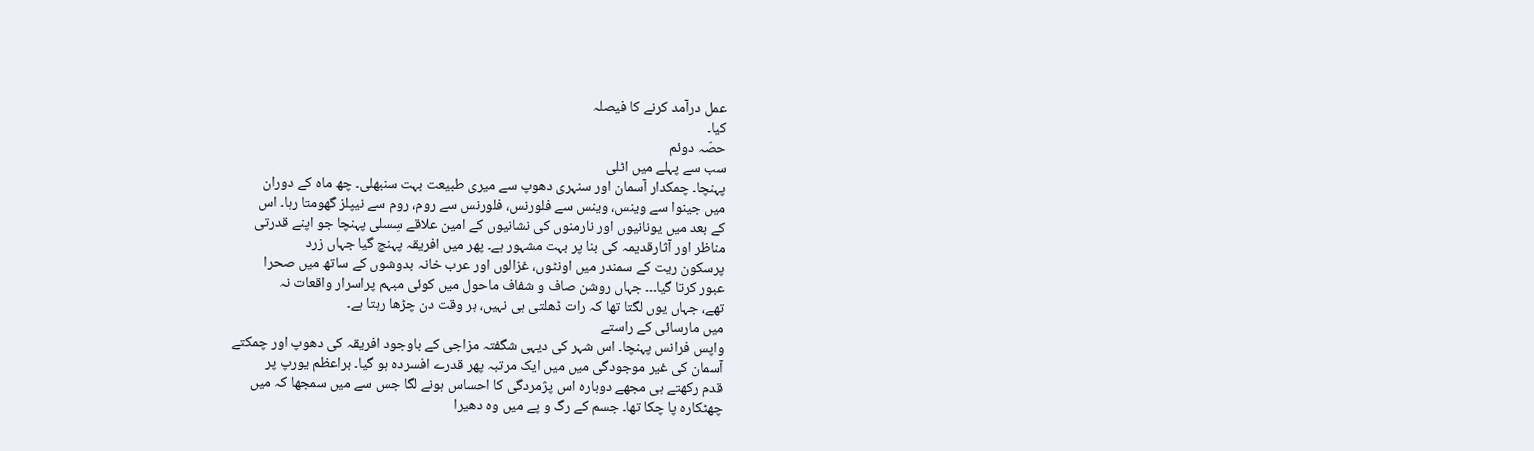عمل درآمد کرنے کا فیصلہ
کیا۔
حصّہ دوئم
سب سے پہلے میں اٹلی
پہنچا۔ چمکدار آسمان اور سنہری دھوپ سے میری طبیعت بہت سنبھلی۔ چھ ماہ کے دوران
میں جینوا سے وینس، وینس سے فلورنس، فلورنس سے روم، روم سے نیپلز گھومتا رہا۔ اس
کے بعد میں یونانیوں اور نارمنوں کی نشانیوں کے امین علاقے سِسلی پہنچا جو اپنے قدرتی
مناظر اور آثارقدیمہ کی بنا پر بہت مشہور ہے۔ پھر میں افریقہ پہنچ گیا جہاں زرد
پرسکون ریت کے سمندر میں اونٹوں، غزالوں اور عرب خانہ بدوشوں کے ساتھ میں صحرا
عبور کرتا گیا۔۔۔ جہاں روشن صاف و شفاف ماحول میں کوئی مبہم پراسرار واقعات نہ
تھے، جہاں یوں لگتا تھا کہ رات ڈھلتی ہی نہیں، ہر وقت دن چڑھا رہتا ہے۔
میں مارسائی کے راستے
واپس فرانس پہنچا۔ اس شہر کی دیہی شگفتہ مزاجی کے باوجود افریقہ کی دھوپ اور چمکتے
آسمان کی غیر موجودگی میں میں ایک مرتبہ پھر قدرے افسردہ ہو گیا۔ براعظم یورپ پر
قدم رکھتے ہی مجھے دوبارہ اس پژمردگی کا احساس ہونے لگا جس سے میں سمجھا کہ میں
چھٹکارہ پا چکا تھا۔ جسم کے رگ و پے میں وہ دھیرا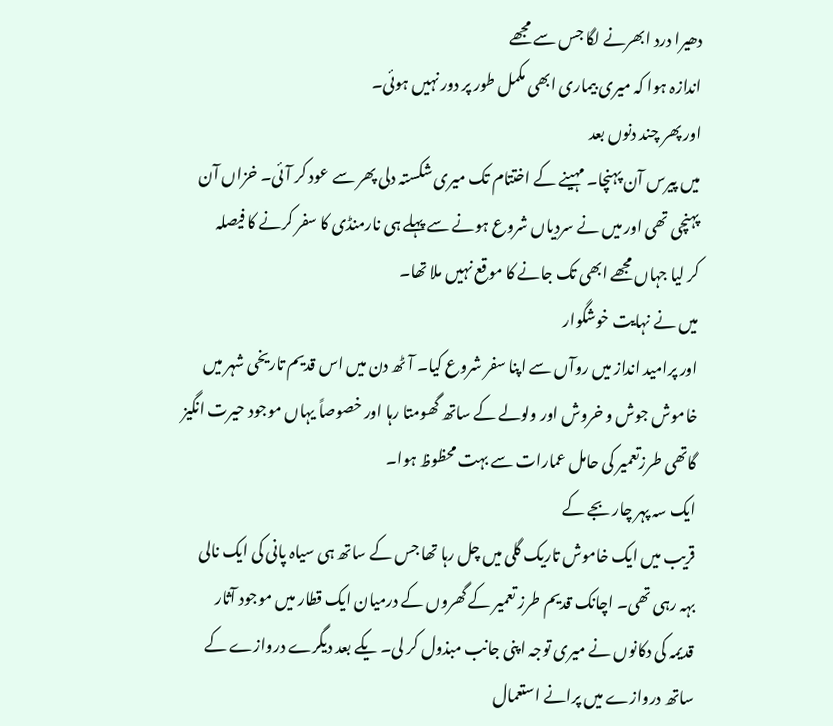دھیرا درد ابھرنے لگا جس سے مجھے
اندازہ ہوا کہ میری بیماری ابھی مکمل طور پر دور نہیں ہوئی۔
اور پھر چند دنوں بعد
میں پیرس آن پہنچا۔ مہینے کے اختتام تک میری شکستہ دلی پھر سے عود کر آئی۔ خزاں آن
پہنچی تھی اور میں نے سردیاں شروع ہونے سے پہلے ہی نارمنڈی کا سفر کرنے کا فیصلہ
کر لیا جہاں مجھے ابھی تک جانے کا موقع نہیں ملا تھا۔
میں نے نہایت خوشگوار
اور پرامید انداز میں روآں سے اپنا سفر شروع کیا۔ آٹھ دن میں اس قدیم تاریخی شہر میں
خاموش جوش و خروش اور ولولے کے ساتھ گھومتا رہا اور خصوصاً یہاں موجود حیرت انگیز
گاتھی طرزتعمیر کی حامل عمارات سے بہت محظوظ ہوا۔
ایک سہ پہر چار بجے کے
قریب میں ایک خاموش تاریک گلی میں چل رہا تھا جس کے ساتھ ہی سیاہ پانی کی ایک نالی
بہہ رہی تھی۔ اچانک قدیم طرز تعمیر کے گھروں کے درمیان ایک قطار میں موجود آثار
قدیمہ کی دکانوں نے میری توجہ اپنی جانب مبذول کر لی۔ یکے بعد دیگرے دروازے کے
ساتھ دروازے میں پرانے استعمال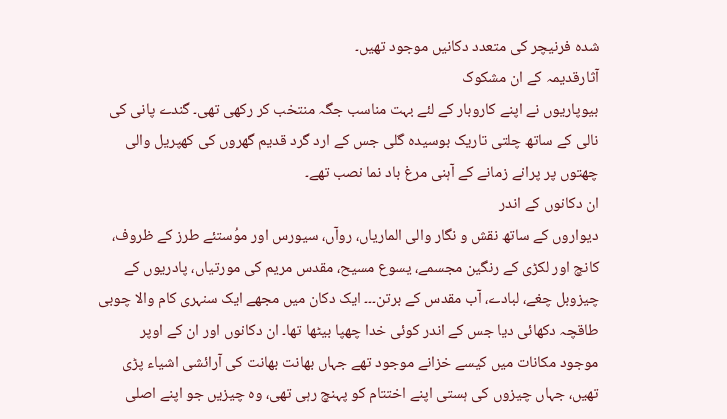شدہ فرنیچر کی متعدد دکانیں موجود تھیں۔
آثارقدیمہ کے ان مشکوک
بیوپاریوں نے اپنے کاروبار کے لئے بہت مناسب جگہ منتخب کر رکھی تھی۔ گندے پانی کی
نالی کے ساتھ چلتی تاریک بوسیدہ گلی جس کے ارد گرد قدیم گھروں کی کھپریل والی
چھتوں پر پرانے زمانے کے آہنی مرغ باد نما نصب تھے۔
ان دکانوں کے اندر
دیواروں کے ساتھ نقش و نگار والی الماریاں، روآں، سیورس اور موُستئے طرز کے ظروف،
کانچ اور لکڑی کے رنگین مجسمے، یسوع مسیح، مقدس مریم کی مورتیاں، پادریوں کے
چیزوبل چغے، لبادے، آب مقدس کے برتن۔۔۔ ایک دکان میں مجھے ایک سنہری کام والا چوبی
طاقچہ دکھائی دیا جس کے اندر کوئی خدا چھپا بیٹھا تھا۔ ان دکانوں اور ان کے اوپر
موجود مکانات میں کیسے خزانے موجود تھے جہاں بھانت بھانت کی آرائشی اشیاء پڑی
تھیں، جہاں چیزوں کی ہستی اپنے اختتام کو پہنچ رہی تھی، وہ چیزیں جو اپنے اصلی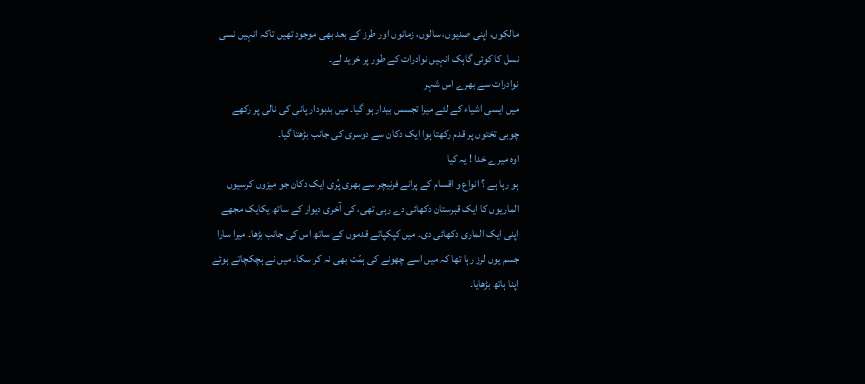مالکوں، اپنی صدیوں، سالوں، زمانوں اور طرز کے بعد بھی موجود تھیں تاکہ انہیں نسی
نسل کا کوئی گاہک انہیں نوادرات کے طور پر خرید لے۔
نوادرات سے بھرے اس شہر
میں ایسی اشیاء کے لئے میرا تجسس بیدار ہو گیا۔ میں بدبودار پانی کی نالی پر رکھے
چوبی تختوں پر قدم رکھتا ہوا ایک دکان سے دوسری کی جانب بڑھتا گیا۔
اوہ میرے خدا ! یہ کیا
ہو رہا ہے ؟ انواع و اقسام کے پرانے فرنیچر سے بھری پُری ایک دکان جو میزوں کرسیوں
الماریوں کا ایک قبرستان دکھائی دے رہی تھی، کی آخری دیوار کے ساتھ یکایک مجھے
اپنی ایک الماری دکھائی دی۔ میں کپکپاتے قدموں کے ساتھ اس کی جانب بڑھا۔ میرا سارا
جسم یوں لرز رہا تھا کہ میں اسے چھونے کی ہمّت بھی نہ کر سکا۔ میں نے ہچکچاتے ہوئے
اپنا ہاتھ بڑھایا۔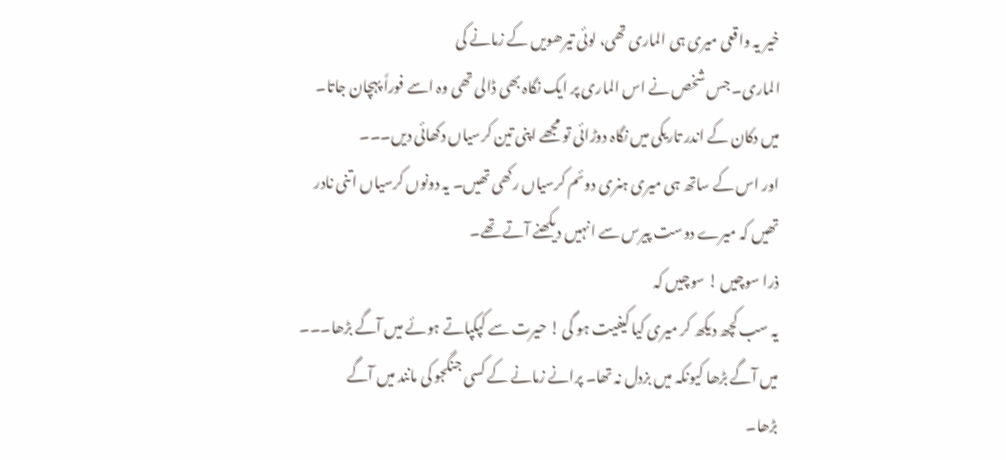خیر یہ واقعی میری ہی الماری تھی، لوئی تیرھویں کے زمانے کی
الماری۔ جس شخص نے اس الماری پر ایک نگاہ بھی ڈالی تھی وہ اسے فوراً پہچان جاتا۔
میں دکان کے اندر تاریکی میں نگاہ دوڑائی تو مجھے اپنی تین کرسیاں دکھائی دیں۔۔۔
اور اس کے ساتھ ہی میری ہنری دوئم کرسیاں رکھی تھیں۔ یہ دونوں کرسیاں اتنی نادر
تھیں کہ میرے دوست پیرس سے انہیں دیکھنے آتے تھے۔
ذرا سوچیں ! سوچیں کہ
یہ سب کچھ دیکھ کر میری کیا کیفیت ہو گی ! حیرت سے کپکپاتے ہوئے میں آگے بڑھا۔۔۔
میں آگے بڑھا کیونکہ میں بزدل نہ تھا۔ پرانے زمانے کے کسی جنگجو کی مانند میں آگے
بڑھا۔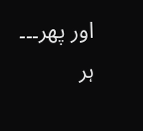اور پھر۔۔۔ ہر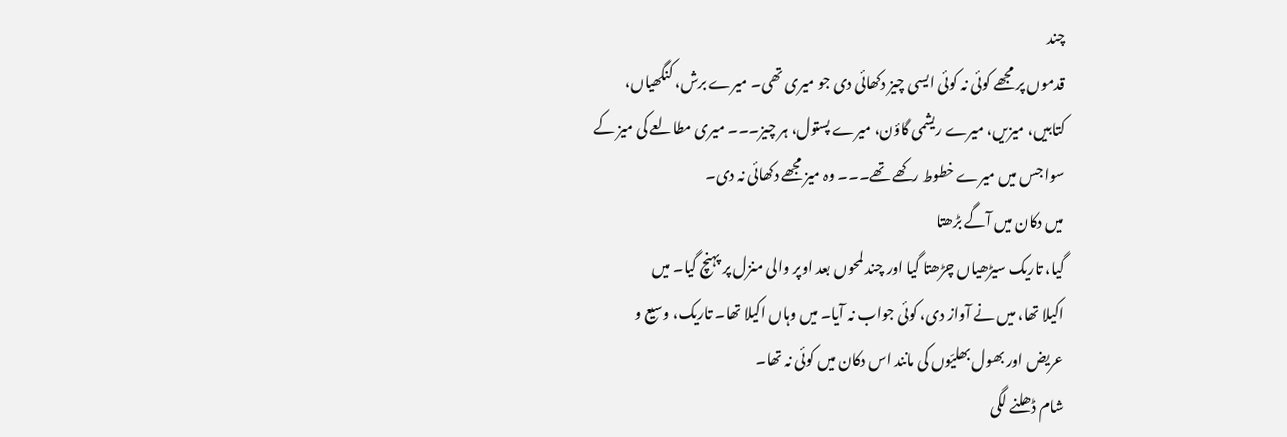چند
قدموں پر مجھے کوئی نہ کوئی ایسی چیز دکھائی دی جو میری تھی۔ میرے برش، کنگھیاں،
کتابیں، میزیں، میرے ریشمی گاؤن، میرے پستول، ہر چیز۔۔۔ میری مطالعے کی میز کے
سوا جس میں میرے خطوط رکھے تھے۔۔۔ وہ میز مجھے دکھائی نہ دی۔
میں دکان میں آگے بڑھتا
گیا، تاریک سیڑھیاں چڑھتا گیا اور چند لمحوں بعد اوپر والی منزل پر پہنچ گیا۔ میں
اکیلا تھا، میں نے آواز دی، کوئی جواب نہ آیا۔ میں وہاں اکیلا تھا۔ تاریک، وسیع و
عریض اور بھول بھلیّوں کی مانند اس دکان میں کوئی نہ تھا۔
شام ڈھلنے لگی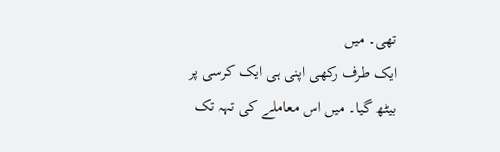تھی۔ میں
ایک طرف رکھی اپنی ہی ایک کرسی پر بیٹھ گیا۔ میں اس معاملے کی تہہ تک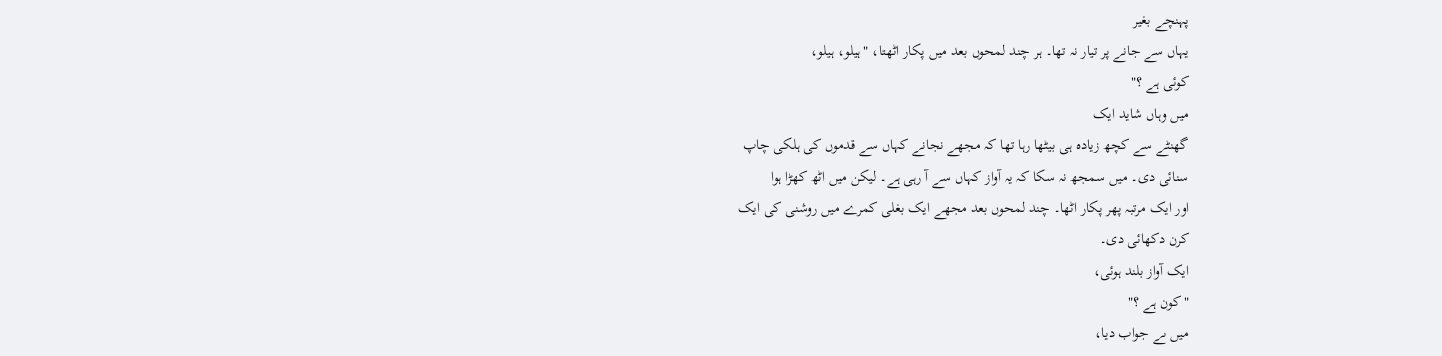پہنچے بغیر
یہاں سے جانے پر تیار نہ تھا۔ ہر چند لمحوں بعد میں پکار اٹھتا، "ہیلو، ہیلو،
کوئی ہے ؟"
میں وہاں شاید ایک
گھنٹے سے کچھ زیادہ ہی بیٹھا رہا تھا کہ مجھے نجانے کہاں سے قدموں کی ہلکی چاپ
سنائی دی۔ میں سمجھ نہ سکا کہ یہ آواز کہاں سے آ رہی ہے۔ لیکن میں اٹھ کھڑا ہوا
اور ایک مرتبہ پھر پکار اٹھا۔ چند لمحوں بعد مجھے ایک بغلی کمرے میں روشنی کی ایک
کرن دکھائی دی۔
ایک آواز بلند ہوئی،
"کون ہے ؟"
میں ںے جواب دیا،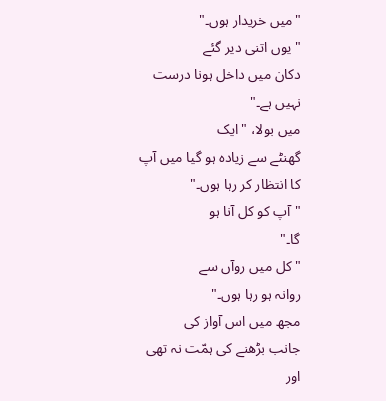"میں خریدار ہوں۔"
"یوں اتنی دیر گئے
دکان میں داخل ہونا درست نہیں ہے۔"
میں بولا، "ایک
گھنٹے سے زیادہ ہو گیا میں آپ کا انتظار کر رہا ہوں۔"
"آپ کو کل آنا ہو
گا۔"
"کل میں روآں سے
روانہ ہو رہا ہوں۔"
مجھ میں اس آواز کی
جانب بڑھنے کی ہمّت نہ تھی اور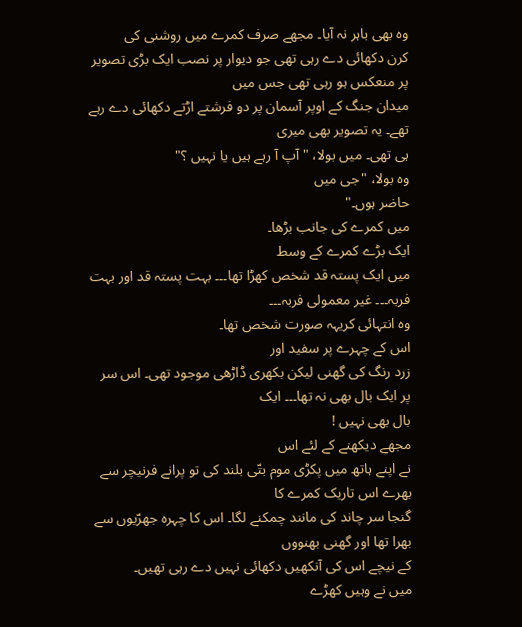وہ بھی باہر نہ آیا۔ مجھے صرف کمرے میں روشنی کی
کرن دکھائی دے رہی تھی جو دیوار پر نصب ایک بڑی تصویر پر منعکس ہو رہی تھی جس میں
میدان جنگ کے اوپر آسمان پر دو فرشتے اڑتے دکھائی دے رہے تھے۔ یہ تصویر بھی میری
ہی تھی۔ میں بولا، "آپ آ رہے ہیں یا نہیں ؟"
وہ بولا، "جی میں
حاضر ہوں۔"
میں کمرے کی جانب بڑھا۔
ایک بڑے کمرے کے وسط
میں ایک پستہ قد شخص کھڑا تھا۔۔۔ بہت پستہ قد اور بہت فربہ۔۔۔ غیر معمولی فربہ۔۔۔
وہ انتہائی کریہہ صورت شخص تھا۔
اس کے چہرے پر سفید اور
زرد رنگ کی گھنی لیکن بکھری ڈاڑھی موجود تھی۔ اس سر پر ایک بال بھی نہ تھا۔۔۔ ایک
بال بھی نہیں !
مجھے دیکھنے کے لئے اس
نے اپنے ہاتھ میں پکڑی موم بتّی بلند کی تو پرانے فرنیچر سے بھرے اس تاریک کمرے کا
گنجا سر چاند کی مانند چمکنے لگا۔ اس کا چہرہ جھرّیوں سے بھرا تھا اور گھنی بھنووں
کے نیچے اس کی آنکھیں دکھائی نہیں دے رہی تھیں۔
میں نے وہیں کھڑے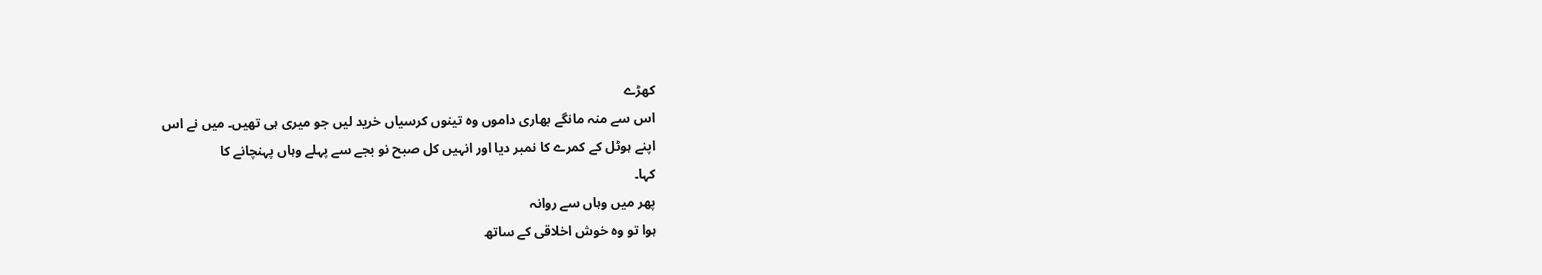کھڑے
اس سے منہ مانگے بھاری داموں وہ تینوں کرسیاں خرید لیں جو میری ہی تھیں۔ میں نے اس
اپنے ہوٹل کے کمرے کا نمبر دیا اور انہیں کل صبح نو بجے سے پہلے وہاں پہنچانے کا
کہا۔
پھر میں وہاں سے روانہ
ہوا تو وہ خوش اخلاقی کے ساتھ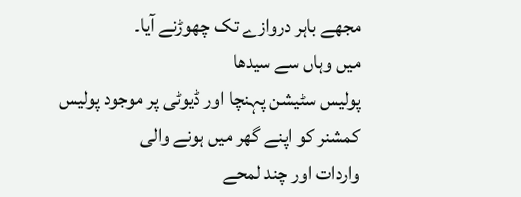مجھے باہر دروازے تک چھوڑنے آیا۔
میں وہاں سے سیدھا
پولیس سٹیشن پہنچا اور ڈیوٹی پر موجود پولیس کمشنر کو اپنے گھر میں ہونے والی
واردات اور چند لمحے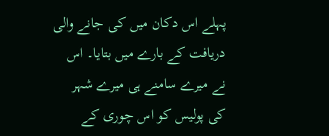پہلے اس دکان میں کی جانے والی دریافت کے بارے میں بتایا۔ اس
نے میرے سامنے ہی میرے شہر کی پولیس کو اس چوری کے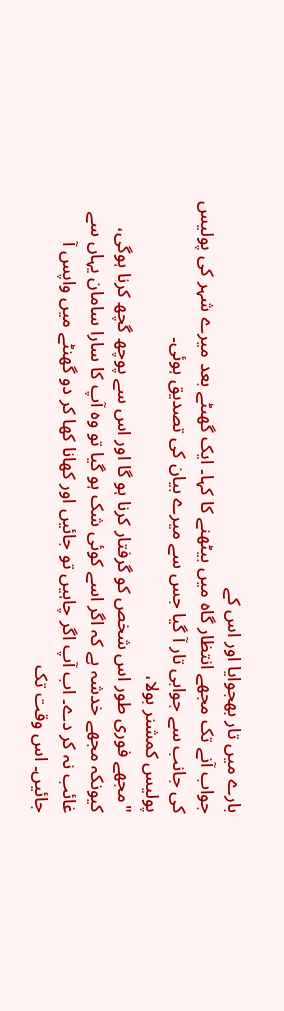بارے میں تار بھجوایا اور اس کے
جواب آنے تک مجھے انتظار گاہ میں بیٹھنے کا کہا۔ ایک گھںٹے بعد میرے شہر کی پولیس
کی جانب سے جوابی تار آ گیا جس سے میرے بیان کی تصدیق ہوئی۔
پولیس کمشنر بولا،
"مجھے فوری طور اس شخص کو گرفتار کرنا ہو گا اور اس سے پوچھ گچھ کرنا ہوگی،
کیونکہ مجھے خدشہ ہے کہ اگر اسے کوئی شک ہو گیا تو وہ آپ کا سارا سامان یہاں سے
غائب نہ کر دے۔ اب آپ اگر چاہیں تو جائیں اور کھانا کھا کر دو گھنٹے میں واپس آ
جائیں۔ اس وقت تک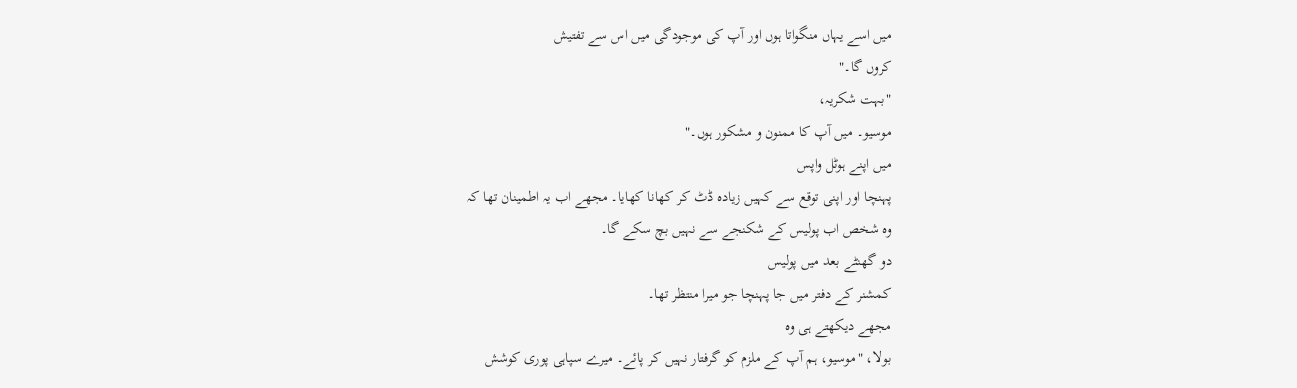میں اسے یہاں منگواتا ہوں اور آپ کی موجودگی میں اس سے تفتیش
کروں گا۔"
"بہت شکریہ،
موسیو۔ میں آپ کا ممنون و مشکور ہوں۔"
میں اپنے ہوٹل واپس
پہنچا اور اپنی توقع سے کہیں زیادہ ڈٹ کر کھانا کھایا۔ مجھے اب یہ اطمینان تھا کہ
وہ شخص اب پولیس کے شکنجے سے نہیں بچ سکے گا۔
دو گھنٹے بعد میں پولیس
کمشنر کے دفتر میں جا پہنچا جو میرا منتظر تھا۔
مجھے دیکھتے ہی وہ
بولا، "موسیو، ہم آپ کے ملزم کو گرفتار نہیں کر پائے۔ میرے سپاہی پوری کوشش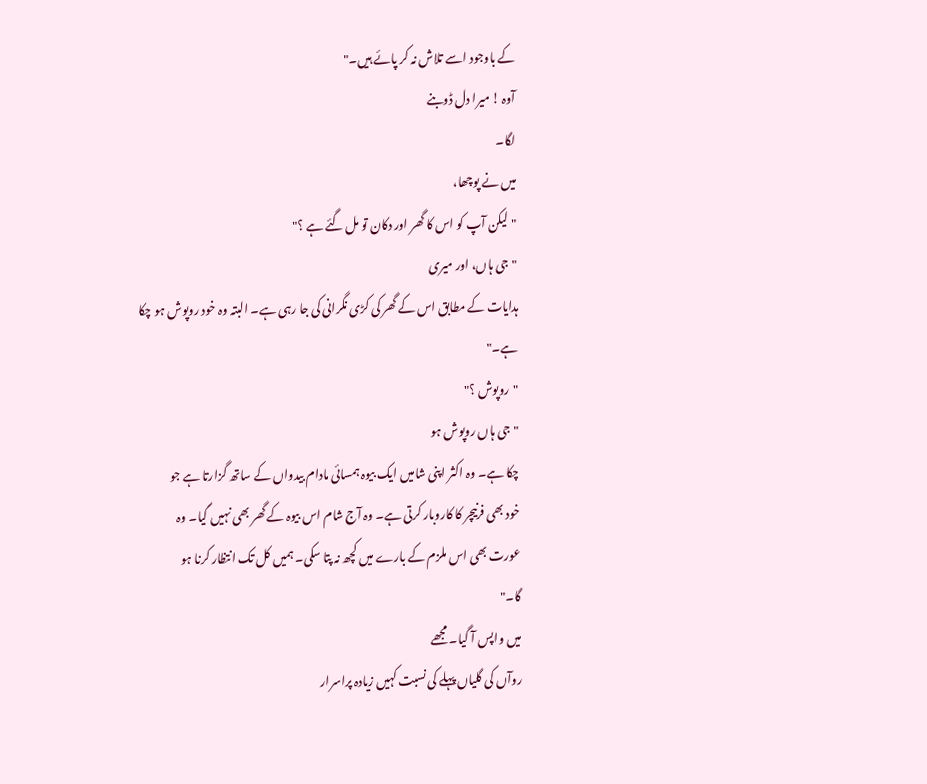کے باوجود اسے تلاش نہ کر پائے ہیں۔"
آوہ ! میرا دل ڈوبنے
لگا۔
میں نے پوچھا،
"لیکن آپ کو اس کا گھر اور دکان تو مل گئے ہے ؟"
"جی ہاں، اور میری
ہدایات کے مطابق اس کے گھر کی کڑی نگرانی کی جا رہی ہے۔ البتہ وہ خود روپوش ہو چکا
ہے۔"
"روپوش ؟"
"جی ہاں روپوش ہو
چکا ہے۔ وہ اکثر اپنی شامیں ایک بیوہ ہمسائی مادام بیدواں کے ساتھ گزارتا ہے جو
خود بھی فرنیچر کا کاروبار کرتی ہے۔ وہ آج شام اس بیوہ کے گھر بھی نہیں گیا۔ وہ
عورت بھی اس ملزم کے بارے میں کچھ نہ پتا سکی۔ ہمیں کل تک انتظار کرنا ہو
گا۔"
میں واپس آ گیا۔ مجھے
روآں کی گلیاں پہلے کی نسبت کہیں زیادہ پراسرار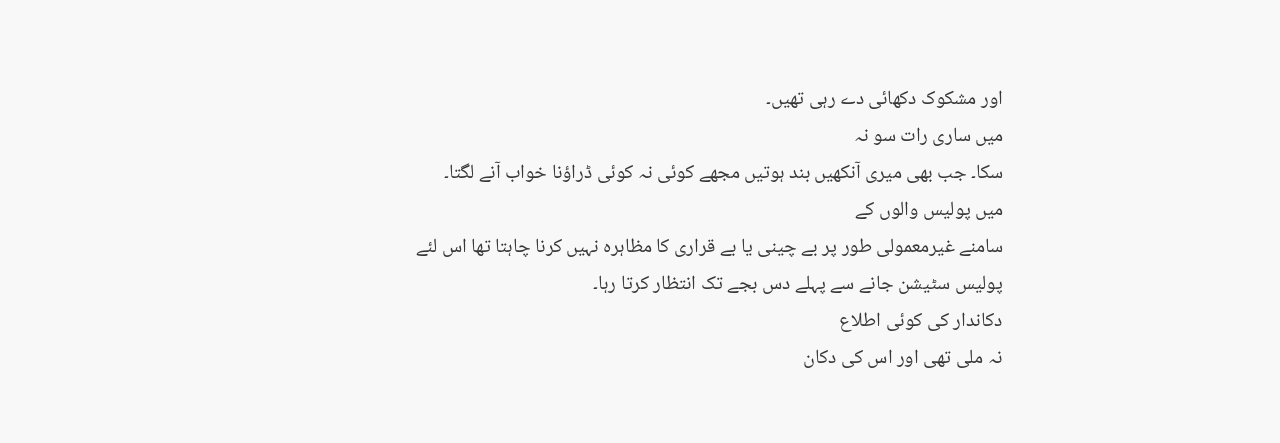اور مشکوک دکھائی دے رہی تھیں۔
میں ساری رات سو نہ
سکا۔ جب بھی میری آنکھیں بند ہوتیں مجھے کوئی نہ کوئی ڈراؤنا خواب آنے لگتا۔
میں پولیس والوں کے
سامنے غیرمعمولی طور پر بے چینی یا بے قراری کا مظاہرہ نہیں کرنا چاہتا تھا اس لئے
پولیس سٹیشن جانے سے پہلے دس بجے تک انتظار کرتا رہا۔
دکاندار کی کوئی اطلاع
نہ ملی تھی اور اس کی دکان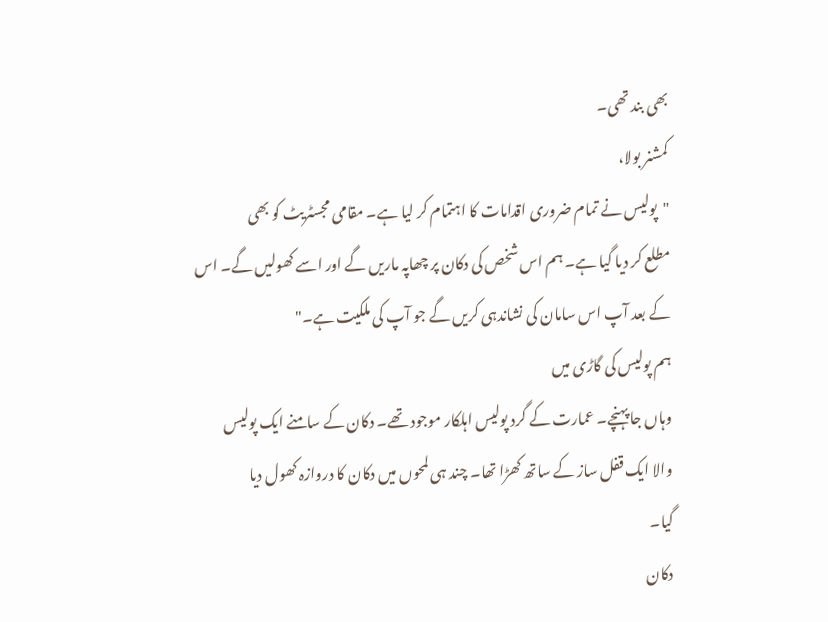بھی بند تھی۔
کمشنر بولا،
"پولیس نے تمام ضروری اقدامات کا اہتمام کر لیا ہے۔ مقامی مجسٹریٹ کو بھی
مطلع کر دیا گیا ہے۔ ہم اس شخص کی دکان پر چھاپہ ماریں گے اور اسے کھولیں گے۔ اس
کے بعد آپ اس سامان کی نشاندہی کریں گے جو آپ کی ملکیت ہے۔"
ہم پولیس کی گاڑی میں
وہاں جا پہنچے۔ عمارت کے گرد پولیس اہلکار موجود تھے۔ دکان کے سامنے ایک پولیس
والا ایک قفل ساز کے ساتھ کھڑا تھا۔ چند ہی لمحوں میں دکان کا دروازہ کھول دیا
گیا۔
دکان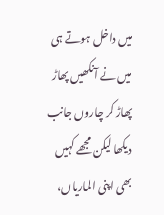میں داخل ہوتے ہی
میں نے آنکھیں پھاڑ پھاڑ کر چاروں جانب دیکھا لیکن مجھے کہیں بھی اپنی الماریاں،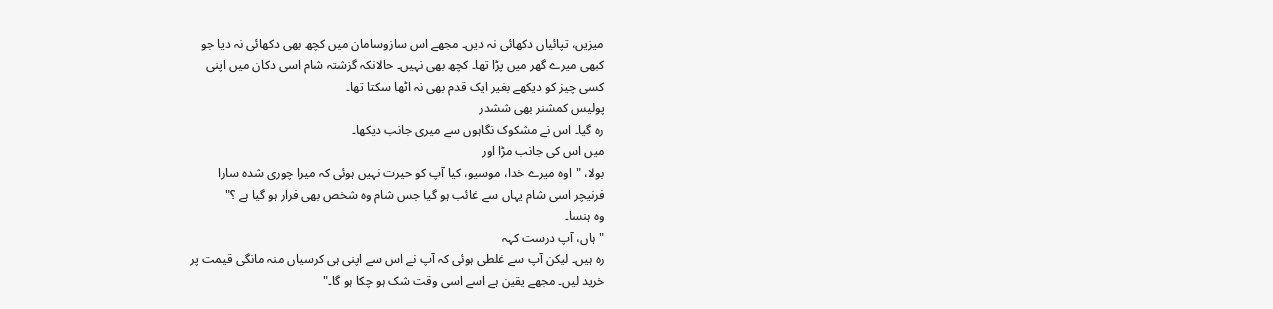میزیں، تپائیاں دکھائی نہ دیں۔ مجھے اس سازوسامان میں کچھ بھی دکھائی نہ دیا جو
کبھی میرے گھر میں پڑا تھا۔ کچھ بھی نہیں۔ حالانکہ گزشتہ شام اسی دکان میں اپنی
کسی چیز کو دیکھے بغیر ایک قدم بھی نہ اٹھا سکتا تھا۔
پولیس کمشنر بھی ششدر
رہ گیا۔ اس نے مشکوک نگاہوں سے میری جانب دیکھا۔
میں اس کی جانب مڑا اور
بولا، "اوہ میرے خدا، موسیو، کیا آپ کو حیرت نہیں ہوئی کہ میرا چوری شدہ سارا
فرنیچر اسی شام یہاں سے غائب ہو گیا جس شام وہ شخص بھی فرار ہو گیا ہے ؟"
وہ ہنسا۔
"ہاں، آپ درست کہہ
رہ ہیں۔ لیکن آپ سے غلطی ہوئی کہ آپ نے اس سے اپنی ہی کرسیاں منہ مانگی قیمت پر
خرید لیں۔ مجھے یقین ہے اسے اسی وقت شک ہو چکا ہو گا۔"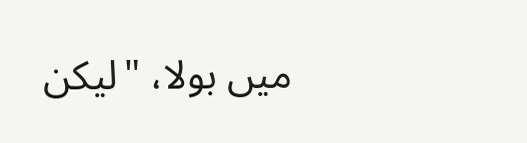میں بولا، "لیکن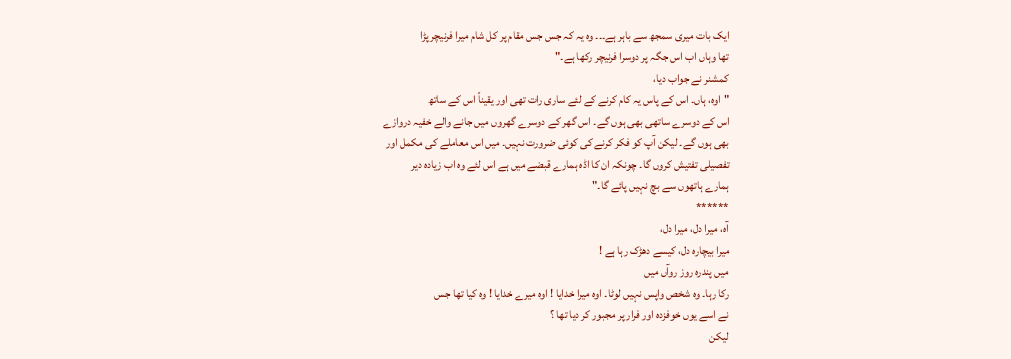ایک بات میری سمجھ سے باہر ہے۔۔۔ وہ یہ کہ جس جس مقام پر کل شام میرا فرنیچر پڑا
تھا وہاں اب اس جگہ پر دوسرا فرنیچر رکھا ہے۔"
کمشنر نے جواب دیا،
"اوہ، ہاں۔ اس کے پاس یہ کام کرنے کے لئے ساری رات تھی اور یقیناً اس کے ساتھ
اس کے دوسرے ساتھی بھی ہوں گے۔ اس گھر کے دوسرے گھروں میں جانے والے خفیہ دروازے
بھی ہوں گے۔ لیکن آپ کو فکر کرنے کی کوئی ضرورت نہیں۔ میں اس معاملے کی مکمل اور
تفصیلی تفتیش کروں گا۔ چونکہ ان کا اڈہ ہمارے قبضے میں ہے اس لئے وہ اب زیادہ دیر
ہمارے ہاتھوں سے بچ نہیں پائے گا۔"
******
آہ، میرا دل، میرا دل،
میرا بیچارہ دل، کیسے دھڑک رہا ہے !
میں پندرہ روز روآں میں
رکا رہا۔ وہ شخص واپس نہیں لوٹا۔ اوہ میرا خدایا ! اوہ میرے خدایا ! وہ کیا تھا جس
نے اسے یوں خوفزدہ اور فرار پر مجبور کر دیا تھا ؟
لیکن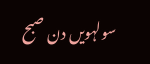سولہویں دن صبح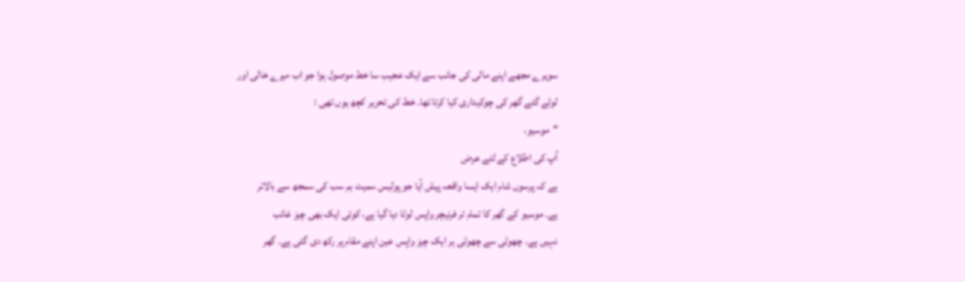سویرے مجھے اپنے مالی کی جانب سے ایک عجیب سا خط موصول ہوا جو اب میرے خالی اور
لوٹے گئے گھر کی چوکیداری کیا کرتا تھا۔ خط کی تحریر کچھ یوں تھی :
"موسیو،
آپ کی اطلاع کے لئے عرض
ہے کہ پرسوں شام ایک ایسا واقعہ پیش آیا جو پولیس سمیت ہم سب کی سمجھ سے بالاتر
ہے۔ موسیو کے گھر کا تمام تر فرنیچر واپس لوٹا دیا گیا ہے، کوئی ایک بھی چیز غائب
نہیں ہے۔ چھوٹی سے چھوٹی ہر ایک چیز واپس عین اپنے مقام پر رکھ دی گئی ہے۔ گھر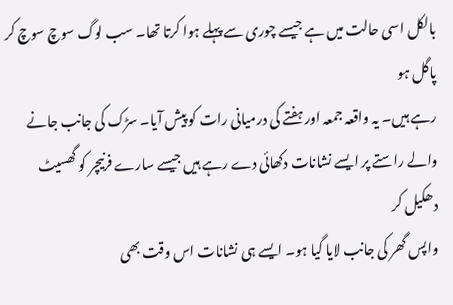بالکل اسی حالت میں ہے جیسے چوری سے پہلے ہوا کرتا تھا۔ سب لوگ سوچ سوچ کر پاگل ہو
رہے ہیں۔ یہ واقعہ جمعہ اور ہفتے کی درمیانی رات کو پیش آیا۔ سڑک کی جانب جانے
والے راستے پر ایسے نشانات دکھائی دے رہے ہیں جیسے سارے فرنیچر کو گھسیٹ دھکیل کر
واپس گھر کی جانب لایا گیا ہو۔ ایسے ہی نشانات اس وقت بھی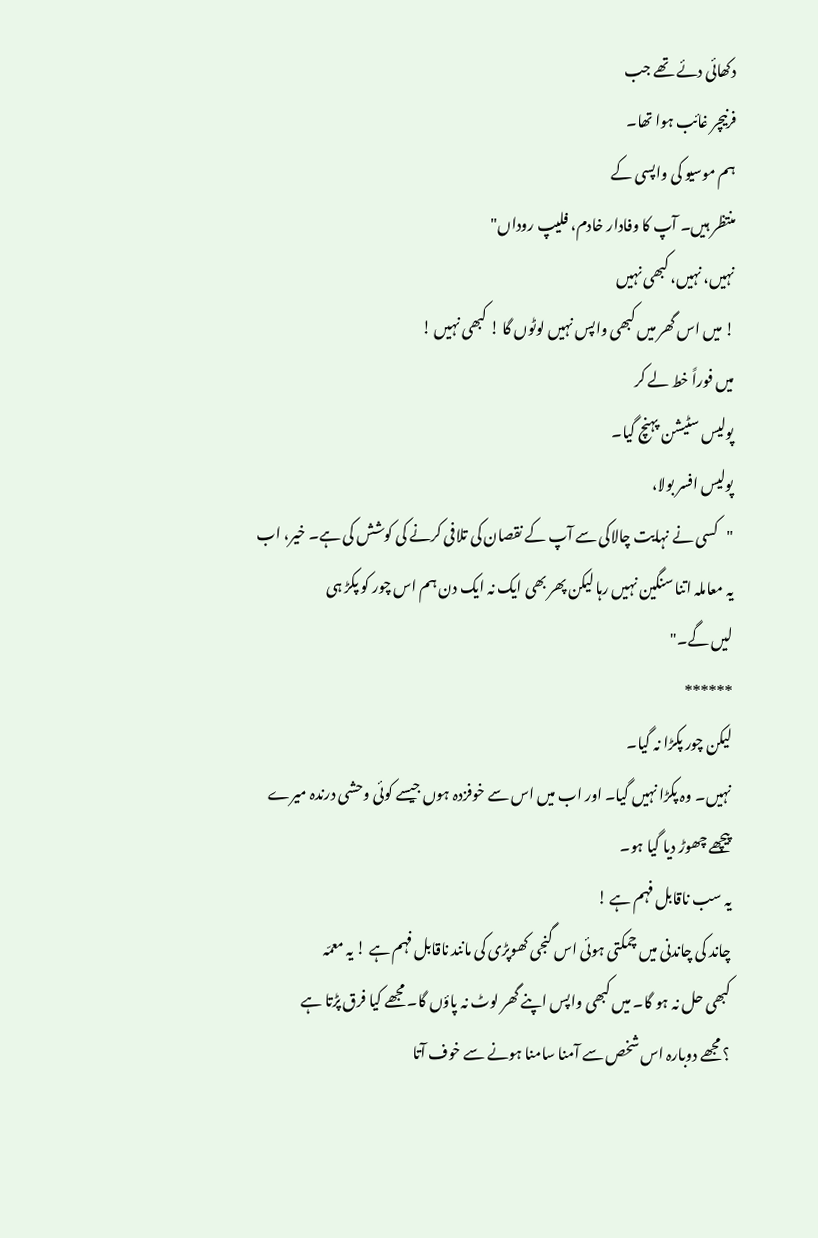دکھائی دئے تھے جب
فرنیچر غائب ہوا تھا۔
ہم موسیو کی واپسی کے
منتظر ہیں۔ آپ کا وفادار خادم، فلیپ روداں"
نہیں، نہیں، کبھی نہیں
! میں اس گھر میں کبھی واپس نہیں لوٹوں گا ! کبھی نہیں !
میں فوراً خط لے کر
پولیس سٹیشن پہنچ گیا۔
پولیس افسر بولا،
"کسی نے نہایت چالاکی سے آپ کے نقصان کی تلافی کرنے کی کوشش کی ہے۔ خیر، اب
یہ معاملہ اتنا سنگین نہیں رہا لیکن پھر بھی ایک نہ ایک دن ہم اس چور کو پکڑ ہی
لیں گے۔"
******
لیکن چور پکڑا نہ گیا۔
نہیں۔ وہ پکڑا نہیں گیا۔ اور اب میں اس سے خوفزدہ ہوں جیسے کوئی وحشی درندہ میرے
پیچھے چھوڑ دیا گیا ہو۔
یہ سب ناقابل فہم ہے !
چاند کی چاندنی میں چمکتی ہوئی اس گنجی کھوپڑی کی مانند ناقابل فہم ہے ! یہ معمّہ
کبھی حل نہ ہو گا۔ میں کبھی واپس اپنے گھر لوٹ نہ پاؤں گا۔ مجھے کیا فرق پڑتا ہے
؟ مجھے دوبارہ اس شخص سے آمنا سامنا ہونے سے خوف آتا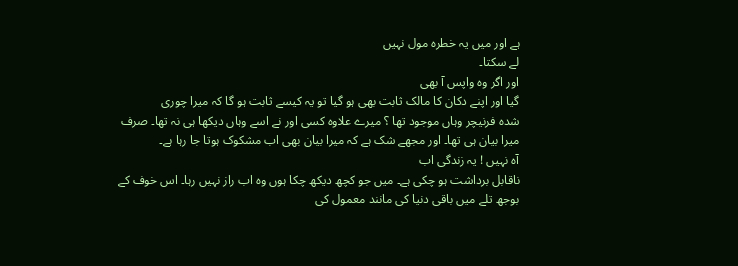ہے اور میں یہ خطرہ مول نہیں
لے سکتا۔
اور اگر وہ واپس آ بھی
گیا اور اپنے دکان کا مالک ثابت بھی ہو گیا تو یہ کیسے ثابت ہو گا کہ میرا چوری
شدہ فرنیچر وہاں موجود تھا ؟ میرے علاوہ کسی اور نے اسے وہاں دیکھا ہی نہ تھا۔ صرف
میرا بیان ہی تھا۔ اور مجھے شک ہے کہ میرا بیان بھی اب مشکوک ہوتا جا رہا ہے۔
آہ نہیں ! یہ زندگی اب
ناقابل برداشت ہو چکی ہے۔ میں جو کچھ دیکھ چکا ہوں وہ اب راز نہیں رہا۔ اس خوف کے
بوجھ تلے میں باقی دنیا کی مانند معمول کی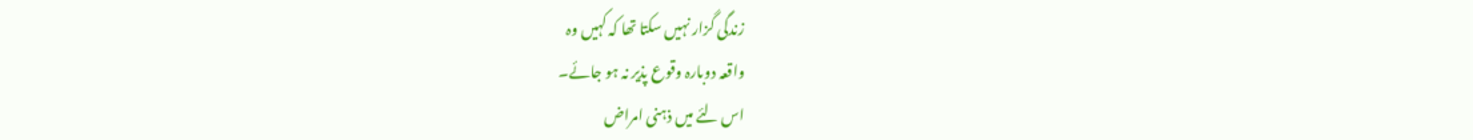زندگی گزار نہیں سکتا تھا کہ کہیں وہ
واقعہ دوبارہ وقوع پذیر نہ ہو جائے۔
اس لئے میں ذہنی امراض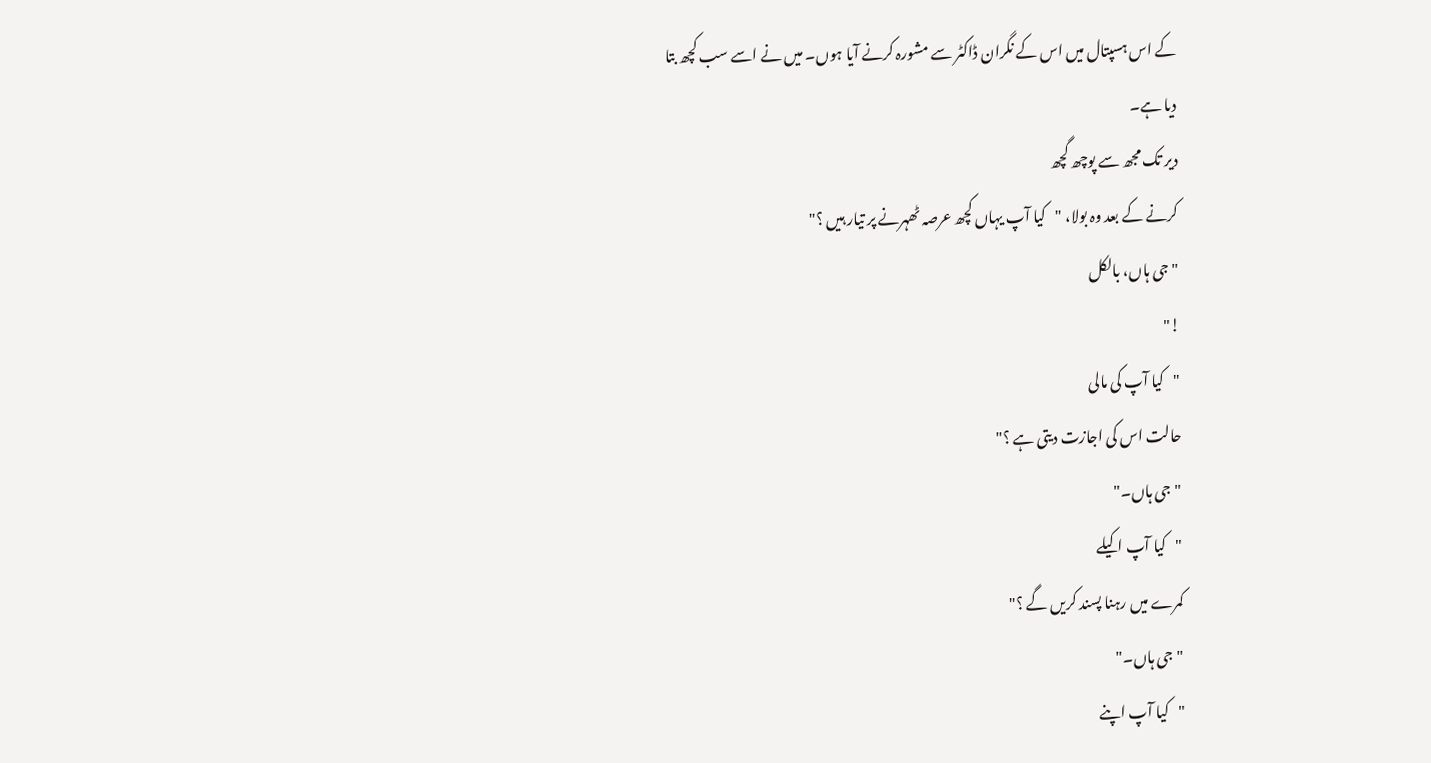کے اس ہسپتال میں اس کے نگران ڈاکٹر سے مشورہ کرنے آیا ہوں۔ میں نے اسے سب کچھ بتا
دیا ہے۔
دیر تک مجھ سے پوچھ گچھ
کرنے کے بعد وہ بولا، "کیا آپ یہاں کچھ عرصہ ٹھہرنے پر تیار ہیں ؟"
"جی ہاں، بالکل
!"
"کیا آپ کی مالی
حالت اس کی اجازت دیتی ہے ؟"
"جی ہاں۔"
"کیا آپ اکیلے
کمرے میں رہنا پسند کریں گے ؟"
"جی ہاں۔"
"کیا آپ اپنے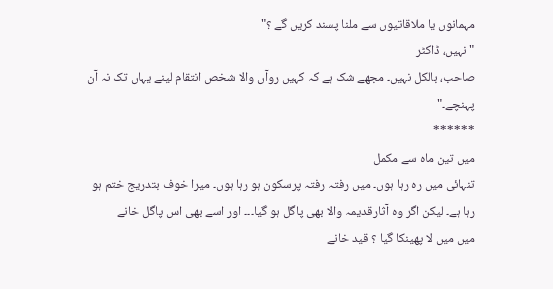مہمانوں یا ملاقاتیوں سے ملنا پسند کریں گے ؟"
"نہیں، ڈاکٹر
صاحب، بالکل نہیں۔ مجھے شک ہے کہ کہیں روآں والا شخص انتقام لینے یہاں تک نہ آن
پہنچے۔"
******
میں تین ماہ سے مکمل
تنہائی میں رہ رہا ہوں۔ میں رفتہ رفتہ پرسکون ہو رہا ہوں۔ میرا خوف بتدریج ختم ہو
رہا ہے۔ لیکن اگر وہ آثارقدیمہ والا بھی پاگل ہو گیا۔۔۔ اور اسے بھی اس پاگل خانے
میں میں لا پھینکا گیا ؟ قید خانے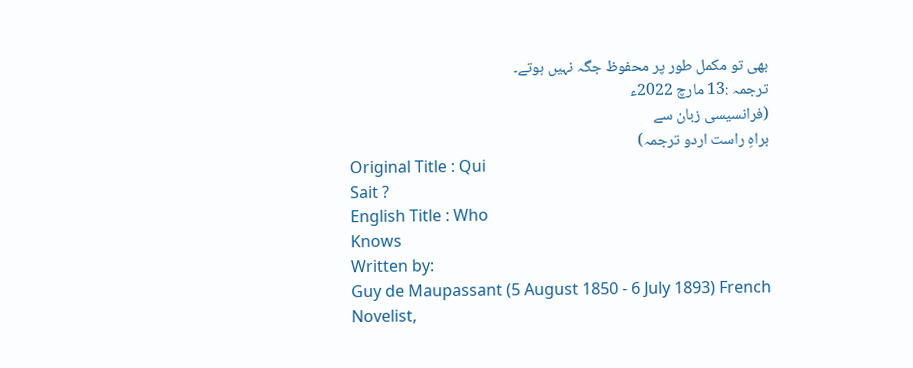بھی تو مکمل طور پر محفوظ جگہ نہیں ہوتے۔
ترجمہ :13 مارچ 2022ء
(فرانسیسی زبان سے
براہِ راست اردو ترجمہ)
Original Title : Qui
Sait ?
English Title : Who
Knows
Written by:
Guy de Maupassant (5 August 1850 - 6 July 1893) French
Novelist,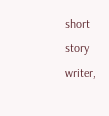short story writer,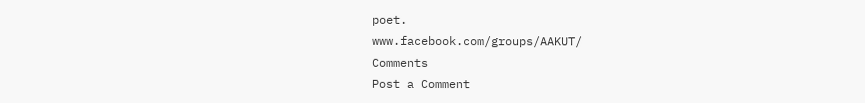poet.
www.facebook.com/groups/AAKUT/
Comments
Post a Comment